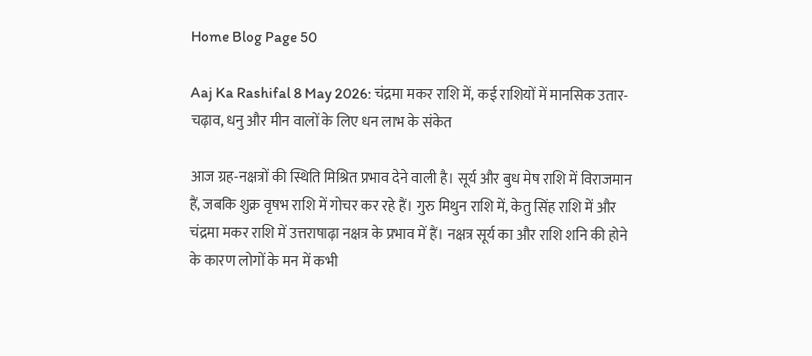Home Blog Page 50

Aaj Ka Rashifal 8 May 2026: चंद्रमा मकर राशि में, कई राशियों में मानसिक उतार-चढ़ाव, धनु और मीन वालों के लिए धन लाभ के संकेत

आज ग्रह-नक्षत्रों की स्थिति मिश्रित प्रभाव देने वाली है। सूर्य और बुध मेष राशि में विराजमान हैं, जबकि शुक्र वृषभ राशि में गोचर कर रहे हैं। गुरु मिथुन राशि में, केतु सिंह राशि में और चंद्रमा मकर राशि में उत्तराषाढ़ा नक्षत्र के प्रभाव में हैं। नक्षत्र सूर्य का और राशि शनि की होने के कारण लोगों के मन में कभी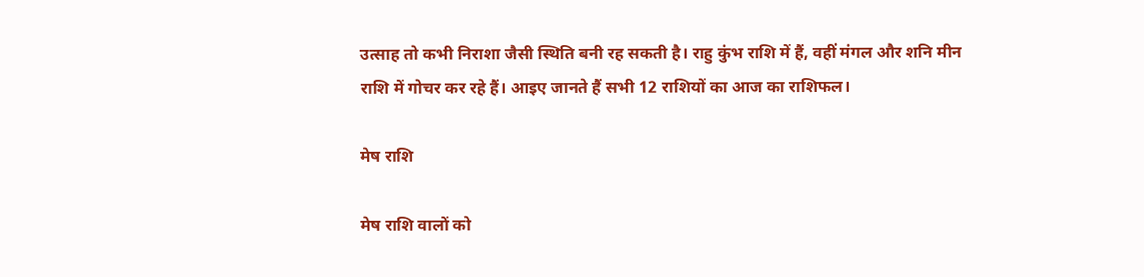उत्साह तो कभी निराशा जैसी स्थिति बनी रह सकती है। राहु कुंभ राशि में हैं, वहीं मंगल और शनि मीन राशि में गोचर कर रहे हैं। आइए जानते हैं सभी 12 राशियों का आज का राशिफल।

मेष राशि

मेष राशि वालों को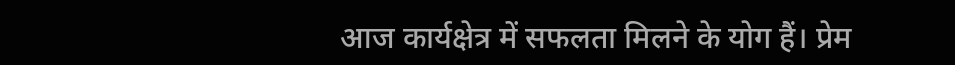आज कार्यक्षेत्र में सफलता मिलने के योग हैं। प्रेम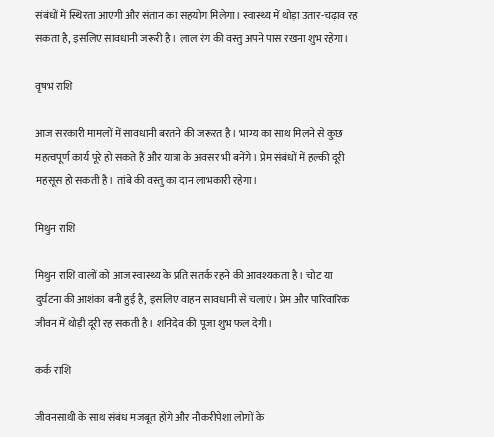संबंधों में स्थिरता आएगी और संतान का सहयोग मिलेगा। स्वास्थ्य में थोड़ा उतार-चढ़ाव रह सकता है, इसलिए सावधानी जरूरी है। लाल रंग की वस्तु अपने पास रखना शुभ रहेगा।

वृषभ राशि

आज सरकारी मामलों में सावधानी बरतने की जरूरत है। भाग्य का साथ मिलने से कुछ महत्वपूर्ण कार्य पूरे हो सकते हैं और यात्रा के अवसर भी बनेंगे। प्रेम संबंधों में हल्की दूरी महसूस हो सकती है। तांबे की वस्तु का दान लाभकारी रहेगा।

मिथुन राशि

मिथुन राशि वालों को आज स्वास्थ्य के प्रति सतर्क रहने की आवश्यकता है। चोट या दुर्घटना की आशंका बनी हुई है, इसलिए वाहन सावधानी से चलाएं। प्रेम और पारिवारिक जीवन में थोड़ी दूरी रह सकती है। शनिदेव की पूजा शुभ फल देगी।

कर्क राशि

जीवनसाथी के साथ संबंध मजबूत होंगे और नौकरीपेशा लोगों के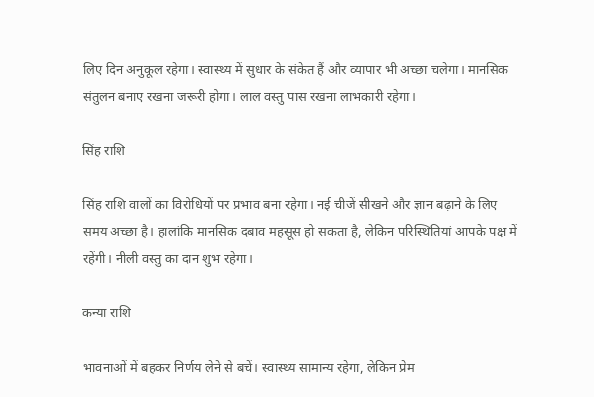लिए दिन अनुकूल रहेगा। स्वास्थ्य में सुधार के संकेत हैं और व्यापार भी अच्छा चलेगा। मानसिक संतुलन बनाए रखना जरूरी होगा। लाल वस्तु पास रखना लाभकारी रहेगा।

सिंह राशि

सिंह राशि वालों का विरोधियों पर प्रभाव बना रहेगा। नई चीजें सीखने और ज्ञान बढ़ाने के लिए समय अच्छा है। हालांकि मानसिक दबाव महसूस हो सकता है, लेकिन परिस्थितियां आपके पक्ष में रहेंगी। नीली वस्तु का दान शुभ रहेगा।

कन्या राशि

भावनाओं में बहकर निर्णय लेने से बचें। स्वास्थ्य सामान्य रहेगा, लेकिन प्रेम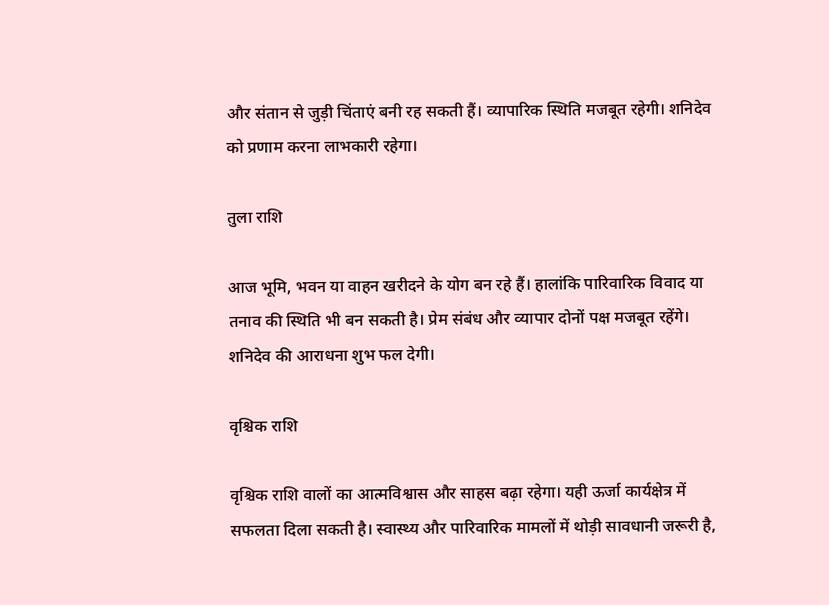और संतान से जुड़ी चिंताएं बनी रह सकती हैं। व्यापारिक स्थिति मजबूत रहेगी। शनिदेव को प्रणाम करना लाभकारी रहेगा।

तुला राशि

आज भूमि, भवन या वाहन खरीदने के योग बन रहे हैं। हालांकि पारिवारिक विवाद या तनाव की स्थिति भी बन सकती है। प्रेम संबंध और व्यापार दोनों पक्ष मजबूत रहेंगे। शनिदेव की आराधना शुभ फल देगी।

वृश्चिक राशि

वृश्चिक राशि वालों का आत्मविश्वास और साहस बढ़ा रहेगा। यही ऊर्जा कार्यक्षेत्र में सफलता दिला सकती है। स्वास्थ्य और पारिवारिक मामलों में थोड़ी सावधानी जरूरी है,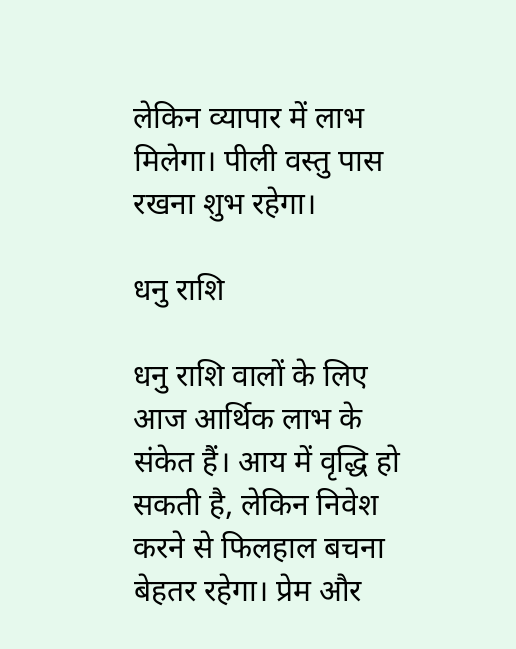लेकिन व्यापार में लाभ मिलेगा। पीली वस्तु पास रखना शुभ रहेगा।

धनु राशि

धनु राशि वालों के लिए आज आर्थिक लाभ के संकेत हैं। आय में वृद्धि हो सकती है, लेकिन निवेश करने से फिलहाल बचना बेहतर रहेगा। प्रेम और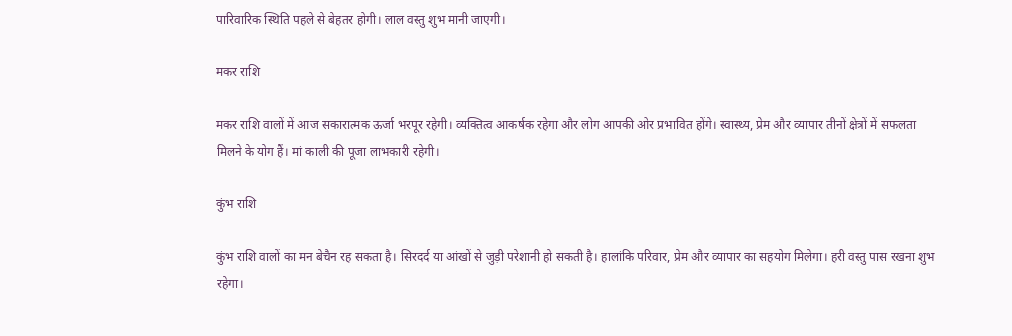पारिवारिक स्थिति पहले से बेहतर होगी। लाल वस्तु शुभ मानी जाएगी।

मकर राशि

मकर राशि वालों में आज सकारात्मक ऊर्जा भरपूर रहेगी। व्यक्तित्व आकर्षक रहेगा और लोग आपकी ओर प्रभावित होंगे। स्वास्थ्य, प्रेम और व्यापार तीनों क्षेत्रों में सफलता मिलने के योग हैं। मां काली की पूजा लाभकारी रहेगी।

कुंभ राशि

कुंभ राशि वालों का मन बेचैन रह सकता है। सिरदर्द या आंखों से जुड़ी परेशानी हो सकती है। हालांकि परिवार, प्रेम और व्यापार का सहयोग मिलेगा। हरी वस्तु पास रखना शुभ रहेगा।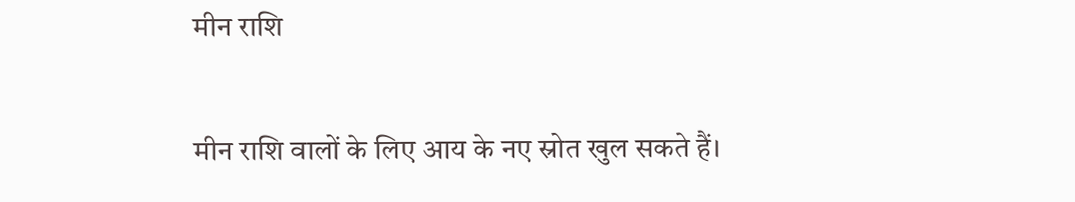मीन राशि

मीन राशि वालों के लिए आय के नए स्रोत खुल सकते हैं।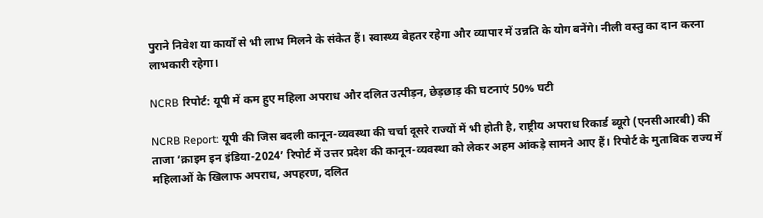पुराने निवेश या कार्यों से भी लाभ मिलने के संकेत हैं। स्वास्थ्य बेहतर रहेगा और व्यापार में उन्नति के योग बनेंगे। नीली वस्तु का दान करना लाभकारी रहेगा।

NCRB रिपोर्ट: यूपी में कम हुए महिला अपराध और दलित उत्पीड़न, छेड़छाड़ की घटनाएं 50% घटी

NCRB Report: यूपी की जिस बदली कानून-व्यवस्था की चर्चा दूसरे राज्यों में भी होती है, राष्ट्रीय अपराध रिकार्ड ब्यूरो (एनसीआरबी) की ताजा ‘क्राइम इन इंडिया-2024’ रिपोर्ट में उत्तर प्रदेश की कानून-व्यवस्था को लेकर अहम आंकड़े सामने आए हैं। रिपोर्ट के मुताबिक राज्य में महिलाओं के खिलाफ अपराध, अपहरण, दलित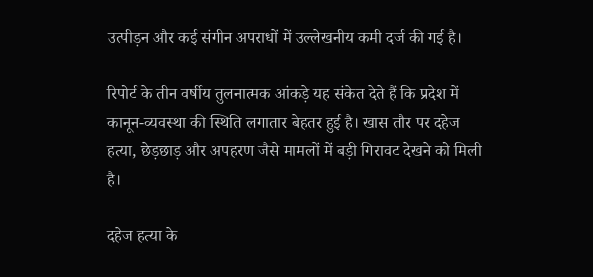उत्पीड़न और कई संगीन अपराधों में उल्लेखनीय कमी दर्ज की गई है।

रिपोर्ट के तीन वर्षीय तुलनात्मक आंकड़े यह संकेत देते हैं कि प्रदेश में कानून-व्यवस्था की स्थिति लगातार बेहतर हुई है। खास तौर पर दहेज हत्या, छेड़छाड़ और अपहरण जैसे मामलों में बड़ी गिरावट देखने को मिली है।

दहेज हत्या के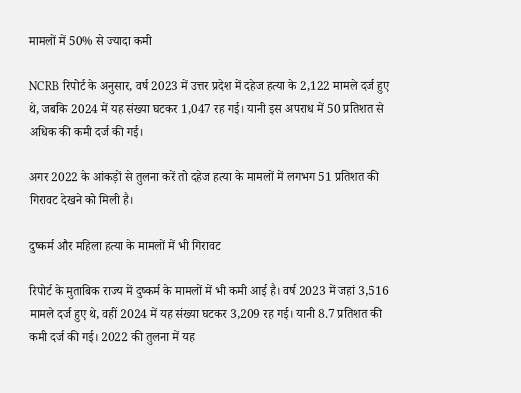मामलों में 50% से ज्यादा कमी

NCRB रिपोर्ट के अनुसार, वर्ष 2023 में उत्तर प्रदेश में दहेज हत्या के 2,122 मामले दर्ज हुए थे, जबकि 2024 में यह संख्या घटकर 1,047 रह गई। यानी इस अपराध में 50 प्रतिशत से अधिक की कमी दर्ज की गई।

अगर 2022 के आंकड़ों से तुलना करें तो दहेज हत्या के मामलों में लगभग 51 प्रतिशत की गिरावट देखने को मिली है।

दुष्कर्म और महिला हत्या के मामलों में भी गिरावट

रिपोर्ट के मुताबिक राज्य में दुष्कर्म के मामलों में भी कमी आई है। वर्ष 2023 में जहां 3,516 मामले दर्ज हुए थे, वहीं 2024 में यह संख्या घटकर 3,209 रह गई। यानी 8.7 प्रतिशत की कमी दर्ज की गई। 2022 की तुलना में यह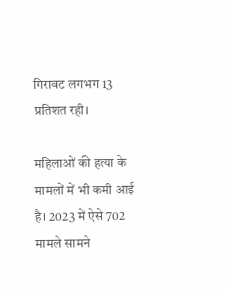गिरावट लगभग 13 प्रतिशत रही।

महिलाओं की हत्या के मामलों में भी कमी आई है। 2023 में ऐसे 702 मामले सामने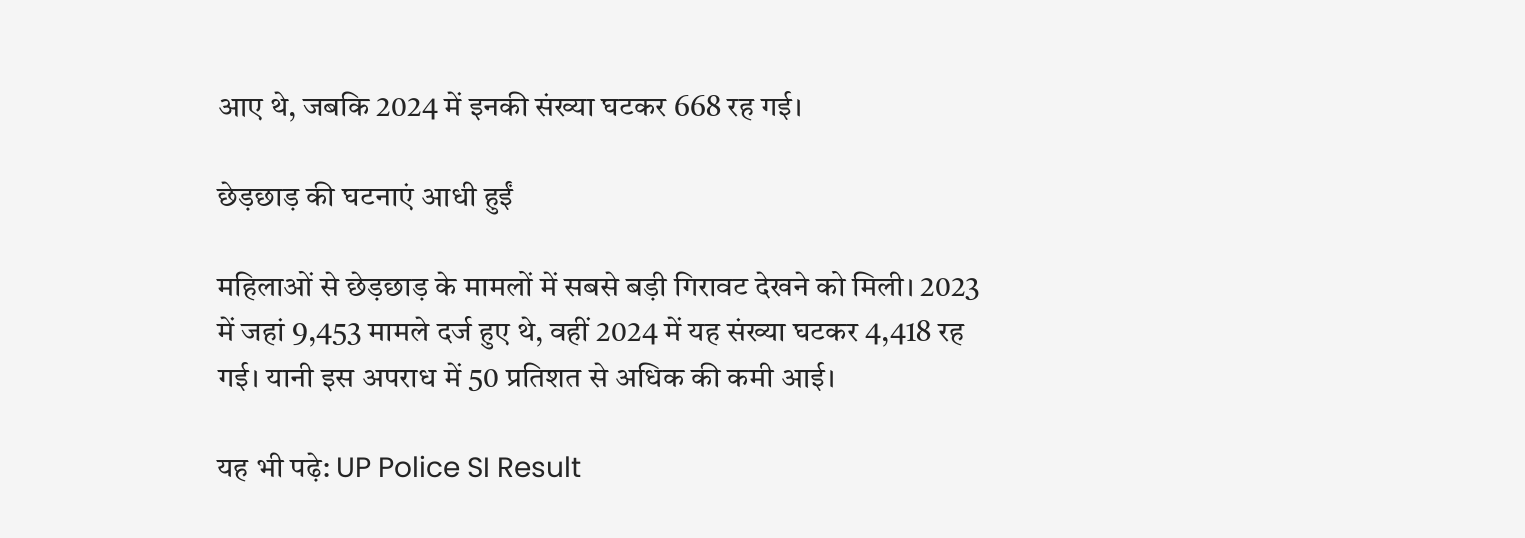आए थे, जबकि 2024 में इनकी संख्या घटकर 668 रह गई।

छेड़छाड़ की घटनाएं आधी हुईं

महिलाओं से छेड़छाड़ के मामलों में सबसे बड़ी गिरावट देखने को मिली। 2023 में जहां 9,453 मामले दर्ज हुए थे, वहीं 2024 में यह संख्या घटकर 4,418 रह गई। यानी इस अपराध में 50 प्रतिशत से अधिक की कमी आई।

यह भी पढ़े: UP Police SI Result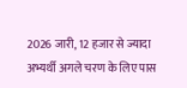2026 जारी, 12 हजार से ज्यादा अभ्यर्थी अगले चरण के लिए पास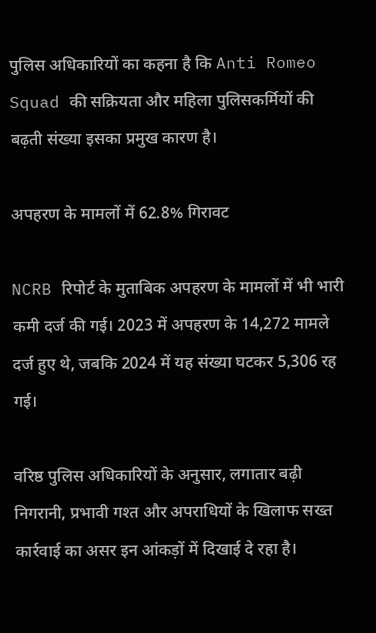पुलिस अधिकारियों का कहना है कि Anti Romeo Squad की सक्रियता और महिला पुलिसकर्मियों की बढ़ती संख्या इसका प्रमुख कारण है।

अपहरण के मामलों में 62.8% गिरावट

NCRB रिपोर्ट के मुताबिक अपहरण के मामलों में भी भारी कमी दर्ज की गई। 2023 में अपहरण के 14,272 मामले दर्ज हुए थे, जबकि 2024 में यह संख्या घटकर 5,306 रह गई।

वरिष्ठ पुलिस अधिकारियों के अनुसार, लगातार बढ़ी निगरानी, प्रभावी गश्त और अपराधियों के खिलाफ सख्त कार्रवाई का असर इन आंकड़ों में दिखाई दे रहा है।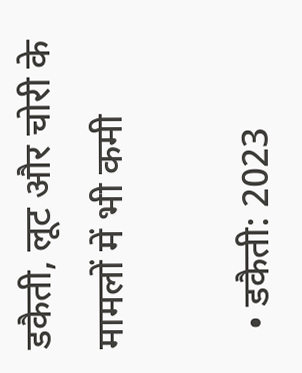डकैती, लूट और चोरी के मामलों में भी कमी

  • डकैती: 2023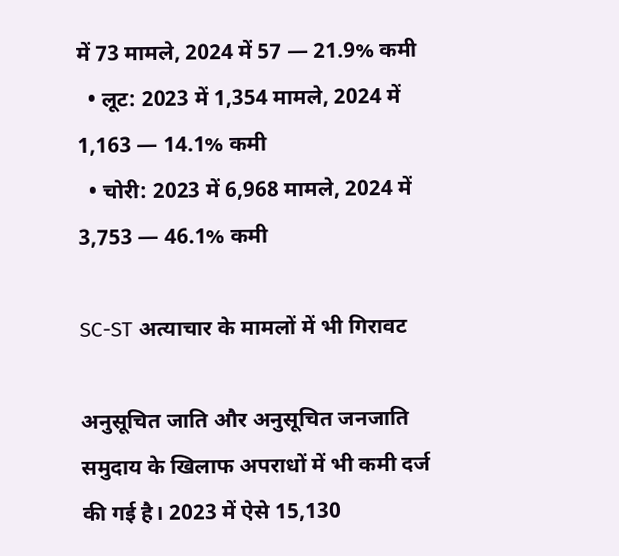में 73 मामले, 2024 में 57 — 21.9% कमी
  • लूट: 2023 में 1,354 मामले, 2024 में 1,163 — 14.1% कमी
  • चोरी: 2023 में 6,968 मामले, 2024 में 3,753 — 46.1% कमी

SC-ST अत्याचार के मामलों में भी गिरावट

अनुसूचित जाति और अनुसूचित जनजाति समुदाय के खिलाफ अपराधों में भी कमी दर्ज की गई है। 2023 में ऐसे 15,130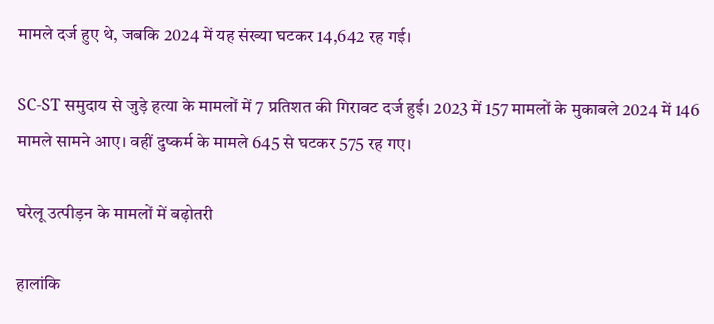मामले दर्ज हुए थे, जबकि 2024 में यह संख्या घटकर 14,642 रह गई।

SC-ST समुदाय से जुड़े हत्या के मामलों में 7 प्रतिशत की गिरावट दर्ज हुई। 2023 में 157 मामलों के मुकाबले 2024 में 146 मामले सामने आए। वहीं दुष्कर्म के मामले 645 से घटकर 575 रह गए।

घरेलू उत्पीड़न के मामलों में बढ़ोतरी

हालांकि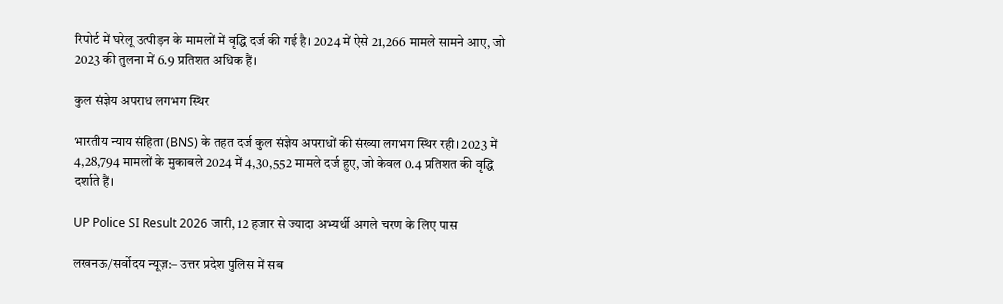रिपोर्ट में घरेलू उत्पीड़न के मामलों में वृद्धि दर्ज की गई है। 2024 में ऐसे 21,266 मामले सामने आए, जो 2023 की तुलना में 6.9 प्रतिशत अधिक हैं।

कुल संज्ञेय अपराध लगभग स्थिर

भारतीय न्याय संहिता (BNS) के तहत दर्ज कुल संज्ञेय अपराधों की संख्या लगभग स्थिर रही। 2023 में 4,28,794 मामलों के मुकाबले 2024 में 4,30,552 मामले दर्ज हुए, जो केवल 0.4 प्रतिशत की वृद्धि दर्शाते हैं।

UP Police SI Result 2026 जारी, 12 हजार से ज्यादा अभ्यर्थी अगले चरण के लिए पास

लखनऊ/सर्वोदय न्यूज़:– उत्तर प्रदेश पुलिस में सब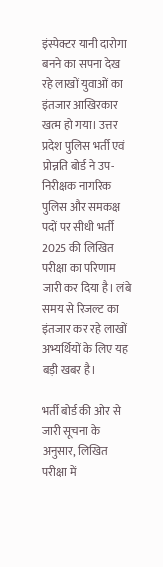इंस्पेक्टर यानी दारोगा बनने का सपना देख रहे लाखों युवाओं का इंतजार आखिरकार खत्म हो गया। उत्तर प्रदेश पुलिस भर्ती एवं प्रोन्नति बोर्ड ने उप-निरीक्षक नागरिक पुलिस और समकक्ष पदों पर सीधी भर्ती 2025 की लिखित परीक्षा का परिणाम जारी कर दिया है। लंबे समय से रिजल्ट का इंतजार कर रहे लाखों अभ्यर्थियों के लिए यह बड़ी खबर है।

भर्ती बोर्ड की ओर से जारी सूचना के अनुसार, लिखित परीक्षा में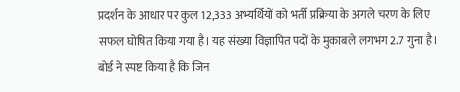प्रदर्शन के आधार पर कुल 12,333 अभ्यर्थियों को भर्ती प्रक्रिया के अगले चरण के लिए सफल घोषित किया गया है। यह संख्या विज्ञापित पदों के मुकाबले लगभग 2.7 गुना है। बोर्ड ने स्पष्ट किया है कि जिन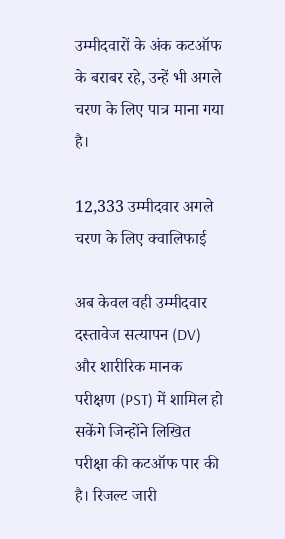उम्मीदवारों के अंक कटऑफ के बराबर रहे, उन्हें भी अगले चरण के लिए पात्र माना गया है।

12,333 उम्मीदवार अगले चरण के लिए क्वालिफाई

अब केवल वही उम्मीदवार दस्तावेज सत्यापन (DV) और शारीरिक मानक परीक्षण (PST) में शामिल हो सकेंगे जिन्होंने लिखित परीक्षा की कटऑफ पार की है। रिजल्ट जारी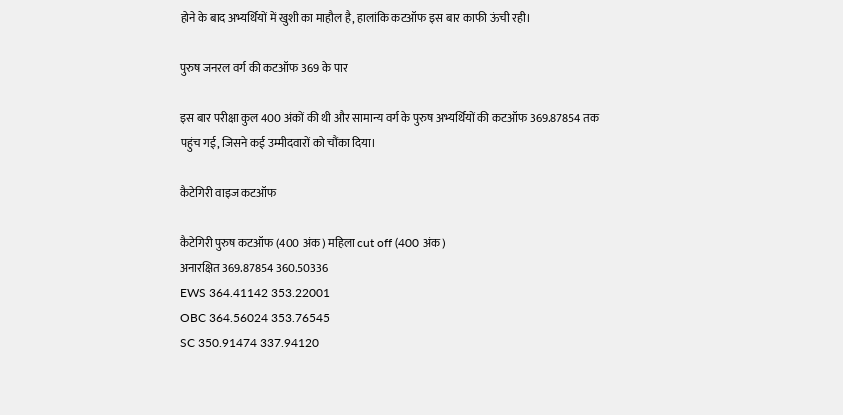होने के बाद अभ्यर्थियों में खुशी का माहौल है, हालांकि कटऑफ इस बार काफी ऊंची रही।

पुरुष जनरल वर्ग की कटऑफ 369 के पार

इस बार परीक्षा कुल 400 अंकों की थी और सामान्य वर्ग के पुरुष अभ्यर्थियों की कटऑफ 369.87854 तक पहुंच गई, जिसने कई उम्मीदवारों को चौंका दिया।

कैटेगिरी वाइज कटऑफ

कैटेगिरी पुरुष कटऑफ (400 अंक) महिला cut off (400 अंक)
अनारक्षित 369.87854 360.50336
EWS 364.41142 353.22001
OBC 364.56024 353.76545
SC 350.91474 337.94120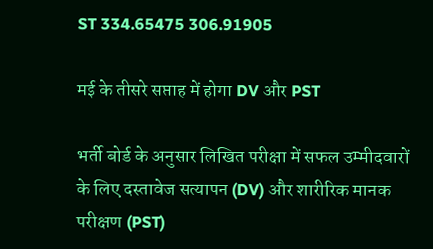ST 334.65475 306.91905

मई के तीसरे सप्ताह में होगा DV और PST

भर्ती बोर्ड के अनुसार लिखित परीक्षा में सफल उम्मीदवारों के लिए दस्तावेज सत्यापन (DV) और शारीरिक मानक परीक्षण (PST)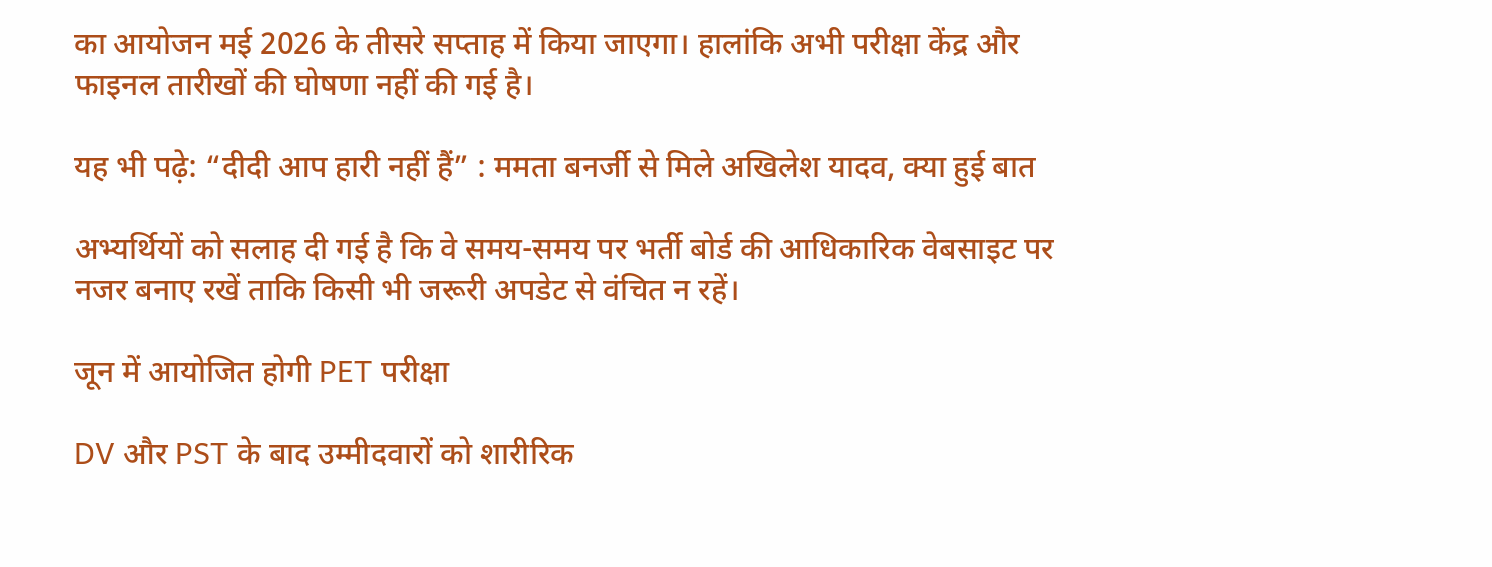का आयोजन मई 2026 के तीसरे सप्ताह में किया जाएगा। हालांकि अभी परीक्षा केंद्र और फाइनल तारीखों की घोषणा नहीं की गई है।

यह भी पढ़े: “दीदी आप हारी नहीं हैं” : ममता बनर्जी से मिले अखिलेश यादव, क्या हुई बात

अभ्यर्थियों को सलाह दी गई है कि वे समय-समय पर भर्ती बोर्ड की आधिकारिक वेबसाइट पर नजर बनाए रखें ताकि किसी भी जरूरी अपडेट से वंचित न रहें।

जून में आयोजित होगी PET परीक्षा

DV और PST के बाद उम्मीदवारों को शारीरिक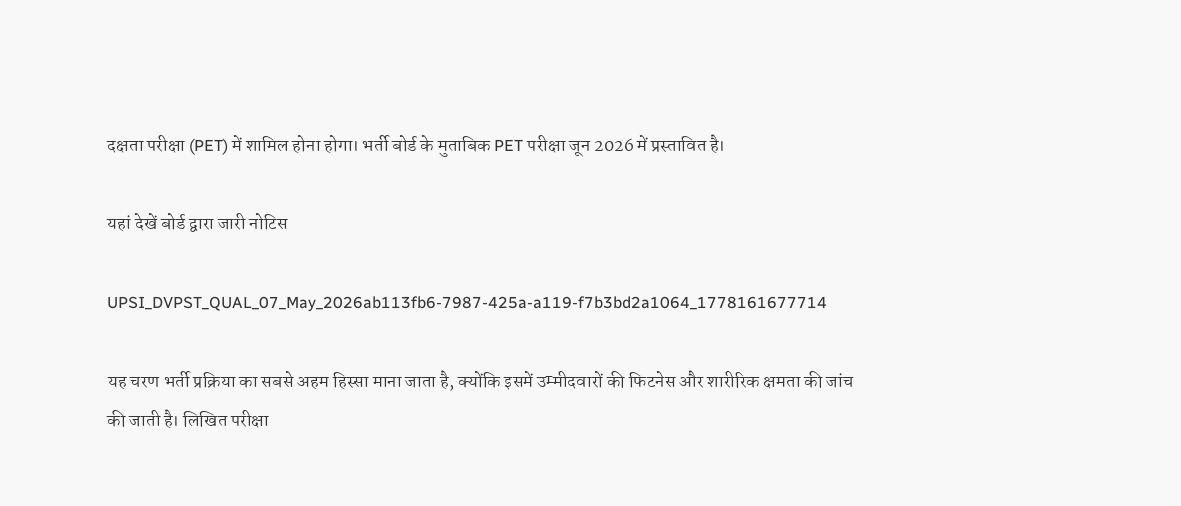दक्षता परीक्षा (PET) में शामिल होना होगा। भर्ती बोर्ड के मुताबिक PET परीक्षा जून 2026 में प्रस्तावित है।

यहां देखें बोर्ड द्वारा जारी नोटिस

UPSI_DVPST_QUAL_07_May_2026ab113fb6-7987-425a-a119-f7b3bd2a1064_1778161677714

यह चरण भर्ती प्रक्रिया का सबसे अहम हिस्सा माना जाता है, क्योंकि इसमें उम्मीदवारों की फिटनेस और शारीरिक क्षमता की जांच की जाती है। लिखित परीक्षा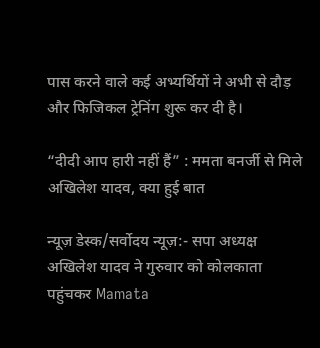पास करने वाले कई अभ्यर्थियों ने अभी से दौड़ और फिजिकल ट्रेनिंग शुरू कर दी है।

“दीदी आप हारी नहीं हैं” : ममता बनर्जी से मिले अखिलेश यादव, क्या हुई बात

न्यूज़ डेस्क/सर्वोदय न्यूज़:- सपा अध्यक्ष अखिलेश यादव ने गुरुवार को कोलकाता पहुंचकर Mamata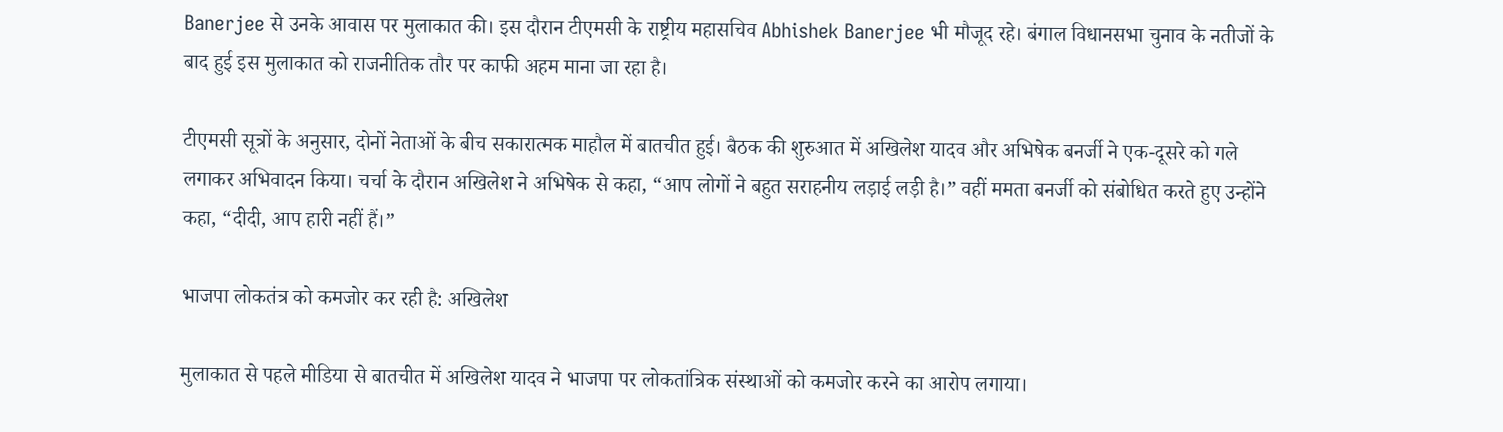Banerjee से उनके आवास पर मुलाकात की। इस दौरान टीएमसी के राष्ट्रीय महासचिव Abhishek Banerjee भी मौजूद रहे। बंगाल विधानसभा चुनाव के नतीजों के बाद हुई इस मुलाकात को राजनीतिक तौर पर काफी अहम माना जा रहा है।

टीएमसी सूत्रों के अनुसार, दोनों नेताओं के बीच सकारात्मक माहौल में बातचीत हुई। बैठक की शुरुआत में अखिलेश यादव और अभिषेक बनर्जी ने एक-दूसरे को गले लगाकर अभिवादन किया। चर्चा के दौरान अखिलेश ने अभिषेक से कहा, “आप लोगों ने बहुत सराहनीय लड़ाई लड़ी है।” वहीं ममता बनर्जी को संबोधित करते हुए उन्होंने कहा, “दीदी, आप हारी नहीं हैं।”

भाजपा लोकतंत्र को कमजोर कर रही है: अखिलेश

मुलाकात से पहले मीडिया से बातचीत में अखिलेश यादव ने भाजपा पर लोकतांत्रिक संस्थाओं को कमजोर करने का आरोप लगाया।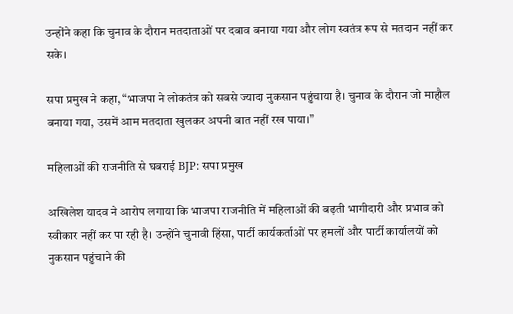उन्होंने कहा कि चुनाव के दौरान मतदाताओं पर दबाव बनाया गया और लोग स्वतंत्र रूप से मतदान नहीं कर सके।

सपा प्रमुख ने कहा, “भाजपा ने लोकतंत्र को सबसे ज्यादा नुकसान पहुंचाया है। चुनाव के दौरान जो माहौल बनाया गया, उसमें आम मतदाता खुलकर अपनी बात नहीं रख पाया।”

महिलाओं की राजनीति से घबराई BJP: सपा प्रमुख

अखिलेश यादव ने आरोप लगाया कि भाजपा राजनीति में महिलाओं की बढ़ती भागीदारी और प्रभाव को स्वीकार नहीं कर पा रही है। उन्होंने चुनावी हिंसा, पार्टी कार्यकर्ताओं पर हमलों और पार्टी कार्यालयों को नुकसान पहुंचाने की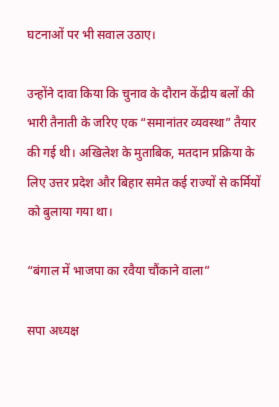घटनाओं पर भी सवाल उठाए।

उन्होंने दावा किया कि चुनाव के दौरान केंद्रीय बलों की भारी तैनाती के जरिए एक “समानांतर व्यवस्था” तैयार की गई थी। अखिलेश के मुताबिक, मतदान प्रक्रिया के लिए उत्तर प्रदेश और बिहार समेत कई राज्यों से कर्मियों को बुलाया गया था।

“बंगाल में भाजपा का रवैया चौंकाने वाला”

सपा अध्यक्ष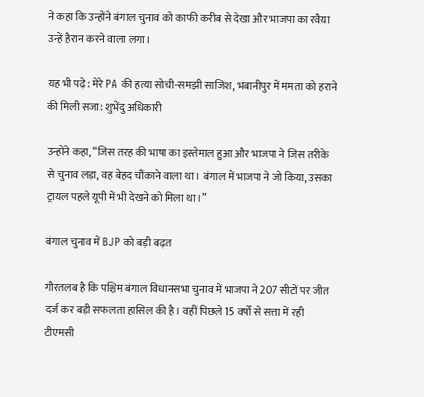ने कहा कि उन्होंने बंगाल चुनाव को काफी करीब से देखा और भाजपा का रवैया उन्हें हैरान करने वाला लगा।

यह भी पढ़े: मेरे PA की हत्या सोची-समझी साजिश, भबानीपुर में ममता को हराने की मिली सजा: शुभेंदु अधिकारी

उन्होंने कहा, “जिस तरह की भाषा का इस्तेमाल हुआ और भाजपा ने जिस तरीके से चुनाव लड़ा, वह बेहद चौंकाने वाला था। बंगाल में भाजपा ने जो किया, उसका ट्रायल पहले यूपी में भी देखने को मिला था।”

बंगाल चुनाव में BJP को बड़ी बढ़त

गौरतलब है कि पश्चिम बंगाल विधानसभा चुनाव में भाजपा ने 207 सीटों पर जीत दर्ज कर बड़ी सफलता हासिल की है। वहीं पिछले 15 वर्षों से सत्ता में रही टीएमसी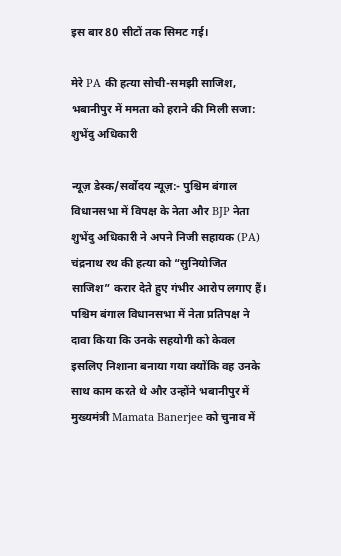इस बार 80 सीटों तक सिमट गई।

मेरे PA की हत्या सोची-समझी साजिश, भबानीपुर में ममता को हराने की मिली सजा: शुभेंदु अधिकारी

न्यूज़ डेस्क/सर्वोदय न्यूज़:- पुश्चिम बंगाल विधानसभा में विपक्ष के नेता और BJP नेता शुभेंदु अधिकारी ने अपने निजी सहायक (PA) चंद्रनाथ रथ की हत्या को “सुनियोजित साजिश” करार देते हुए गंभीर आरोप लगाए हैं। पश्चिम बंगाल विधानसभा में नेता प्रतिपक्ष ने दावा किया कि उनके सहयोगी को केवल इसलिए निशाना बनाया गया क्योंकि वह उनके साथ काम करते थे और उन्होंने भबानीपुर में मुख्यमंत्री Mamata Banerjee को चुनाव में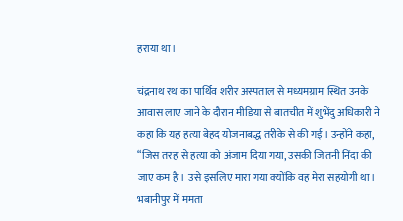हराया था।

चंद्रनाथ रथ का पार्थिव शरीर अस्पताल से मध्यमग्राम स्थित उनके आवास लाए जाने के दौरान मीडिया से बातचीत में शुभेंदु अधिकारी ने कहा कि यह हत्या बेहद योजनाबद्ध तरीके से की गई। उन्होंने कहा, “जिस तरह से हत्या को अंजाम दिया गया, उसकी जितनी निंदा की जाए कम है। उसे इसलिए मारा गया क्योंकि वह मेरा सहयोगी था। भबानीपुर में ममता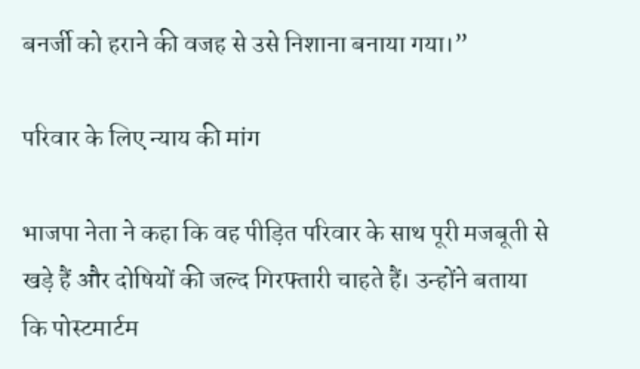बनर्जी को हराने की वजह से उसे निशाना बनाया गया।”

परिवार के लिए न्याय की मांग

भाजपा नेता ने कहा कि वह पीड़ित परिवार के साथ पूरी मजबूती से खड़े हैं और दोषियों की जल्द गिरफ्तारी चाहते हैं। उन्होंने बताया कि पोस्टमार्टम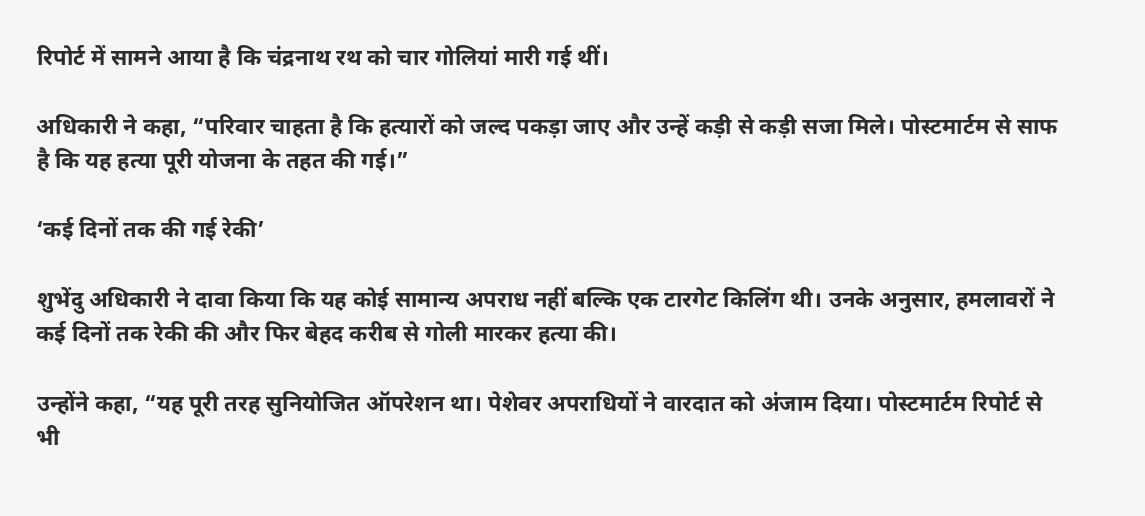रिपोर्ट में सामने आया है कि चंद्रनाथ रथ को चार गोलियां मारी गई थीं।

अधिकारी ने कहा, “परिवार चाहता है कि हत्यारों को जल्द पकड़ा जाए और उन्हें कड़ी से कड़ी सजा मिले। पोस्टमार्टम से साफ है कि यह हत्या पूरी योजना के तहत की गई।”

‘कई दिनों तक की गई रेकी’

शुभेंदु अधिकारी ने दावा किया कि यह कोई सामान्य अपराध नहीं बल्कि एक टारगेट किलिंग थी। उनके अनुसार, हमलावरों ने कई दिनों तक रेकी की और फिर बेहद करीब से गोली मारकर हत्या की।

उन्होंने कहा, “यह पूरी तरह सुनियोजित ऑपरेशन था। पेशेवर अपराधियों ने वारदात को अंजाम दिया। पोस्टमार्टम रिपोर्ट से भी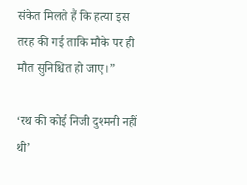संकेत मिलते हैं कि हत्या इस तरह की गई ताकि मौके पर ही मौत सुनिश्चित हो जाए।”

‘रथ की कोई निजी दुश्मनी नहीं थी’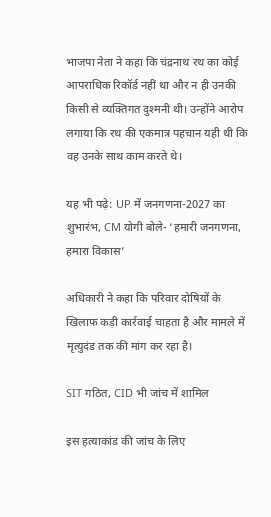भाजपा नेता ने कहा कि चंद्रनाथ रथ का कोई आपराधिक रिकॉर्ड नहीं था और न ही उनकी किसी से व्यक्तिगत दुश्मनी थी। उन्होंने आरोप लगाया कि रथ की एकमात्र पहचान यही थी कि वह उनके साथ काम करते थे।

यह भी पढ़े: UP में जनगणना-2027 का शुभारंभ, CM योगी बोले- ‘हमारी जनगणना, हमारा विकास’

अधिकारी ने कहा कि परिवार दोषियों के खिलाफ कड़ी कार्रवाई चाहता है और मामले में मृत्युदंड तक की मांग कर रहा है।

SIT गठित, CID भी जांच में शामिल

इस हत्याकांड की जांच के लिए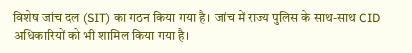विशेष जांच दल (SIT) का गठन किया गया है। जांच में राज्य पुलिस के साथ-साथ CID अधिकारियों को भी शामिल किया गया है।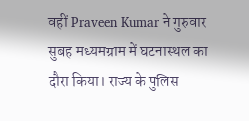वहीं Praveen Kumar ने गुरुवार सुबह मध्यमग्राम में घटनास्थल का दौरा किया। राज्य के पुलिस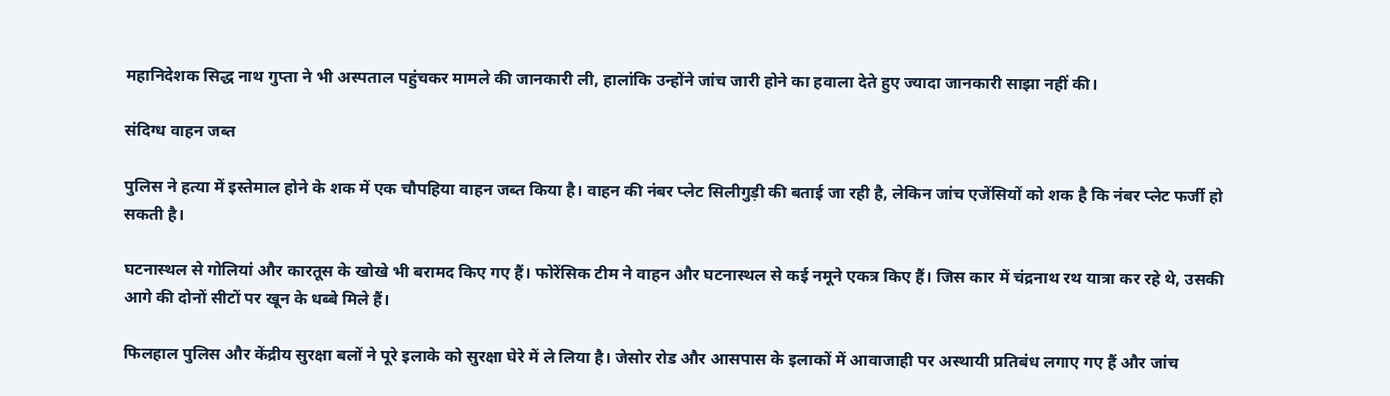महानिदेशक सिद्ध नाथ गुप्ता ने भी अस्पताल पहुंचकर मामले की जानकारी ली, हालांकि उन्होंने जांच जारी होने का हवाला देते हुए ज्यादा जानकारी साझा नहीं की।

संदिग्ध वाहन जब्त

पुलिस ने हत्या में इस्तेमाल होने के शक में एक चौपहिया वाहन जब्त किया है। वाहन की नंबर प्लेट सिलीगुड़ी की बताई जा रही है, लेकिन जांच एजेंसियों को शक है कि नंबर प्लेट फर्जी हो सकती है।

घटनास्थल से गोलियां और कारतूस के खोखे भी बरामद किए गए हैं। फोरेंसिक टीम ने वाहन और घटनास्थल से कई नमूने एकत्र किए हैं। जिस कार में चंद्रनाथ रथ यात्रा कर रहे थे, उसकी आगे की दोनों सीटों पर खून के धब्बे मिले हैं।

फिलहाल पुलिस और केंद्रीय सुरक्षा बलों ने पूरे इलाके को सुरक्षा घेरे में ले लिया है। जेसोर रोड और आसपास के इलाकों में आवाजाही पर अस्थायी प्रतिबंध लगाए गए हैं और जांच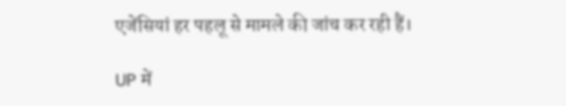एजेंसियां हर पहलू से मामले की जांच कर रही हैं।

UP में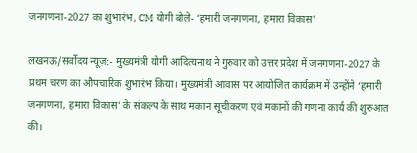जनगणना-2027 का शुभारंभ, CM योगी बोले- ‘हमारी जनगणना, हमारा विकास’

लखनऊ/सर्वोदय न्यूज़:- मुख्यमंत्री योगी आदित्यनाथ ने गुरुवार को उत्तर प्रदेश में जनगणना-2027 के प्रथम चरण का औपचारिक शुभारंभ किया। मुख्यमंत्री आवास पर आयोजित कार्यक्रम में उन्होंने ‘हमारी जनगणना, हमारा विकास’ के संकल्प के साथ मकान सूचीकरण एवं मकानों की गणना कार्य की शुरुआत की।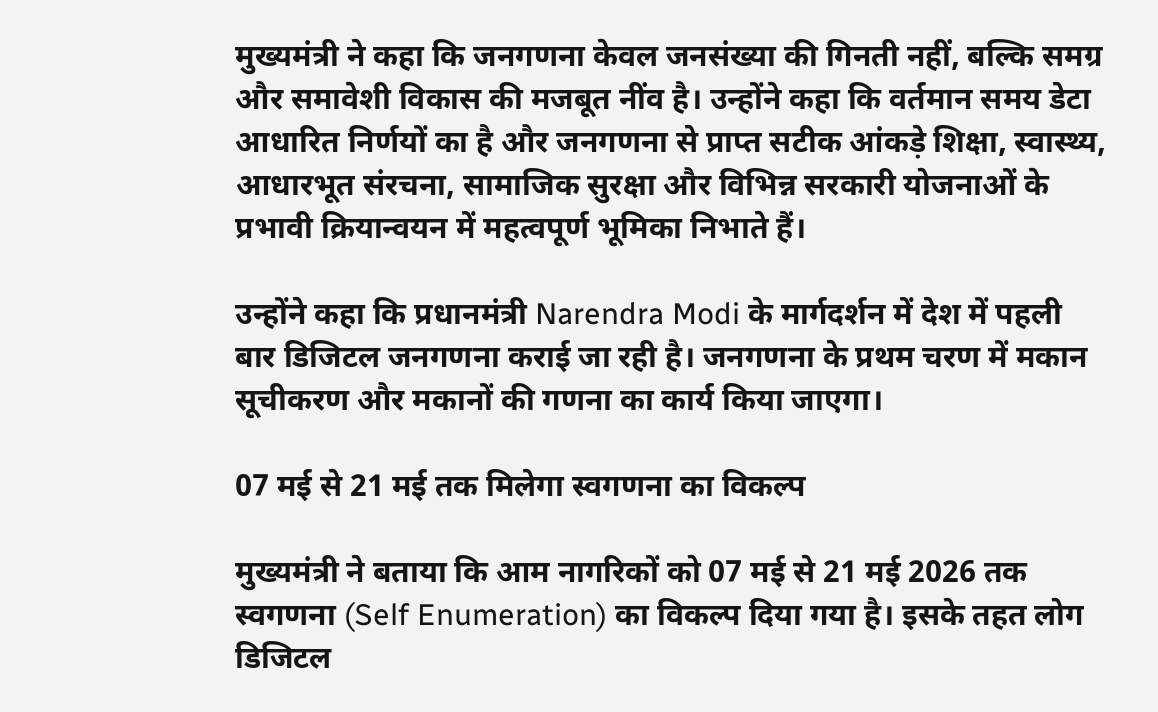मुख्यमंत्री ने कहा कि जनगणना केवल जनसंख्या की गिनती नहीं, बल्कि समग्र और समावेशी विकास की मजबूत नींव है। उन्होंने कहा कि वर्तमान समय डेटा आधारित निर्णयों का है और जनगणना से प्राप्त सटीक आंकड़े शिक्षा, स्वास्थ्य, आधारभूत संरचना, सामाजिक सुरक्षा और विभिन्न सरकारी योजनाओं के प्रभावी क्रियान्वयन में महत्वपूर्ण भूमिका निभाते हैं।

उन्होंने कहा कि प्रधानमंत्री Narendra Modi के मार्गदर्शन में देश में पहली बार डिजिटल जनगणना कराई जा रही है। जनगणना के प्रथम चरण में मकान सूचीकरण और मकानों की गणना का कार्य किया जाएगा।

07 मई से 21 मई तक मिलेगा स्वगणना का विकल्प

मुख्यमंत्री ने बताया कि आम नागरिकों को 07 मई से 21 मई 2026 तक स्वगणना (Self Enumeration) का विकल्प दिया गया है। इसके तहत लोग डिजिटल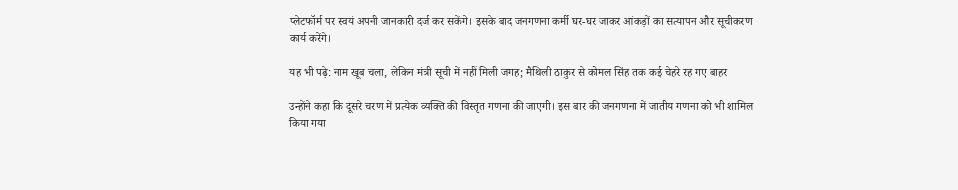प्लेटफॉर्म पर स्वयं अपनी जानकारी दर्ज कर सकेंगे। इसके बाद जनगणना कर्मी घर-घर जाकर आंकड़ों का सत्यापन और सूचीकरण कार्य करेंगे।

यह भी पढ़े: नाम खूब चला, लेकिन मंत्री सूची में नहीं मिली जगह; मैथिली ठाकुर से कोमल सिंह तक कई चेहरे रह गए बाहर

उन्होंने कहा कि दूसरे चरण में प्रत्येक व्यक्ति की विस्तृत गणना की जाएगी। इस बार की जनगणना में जातीय गणना को भी शामिल किया गया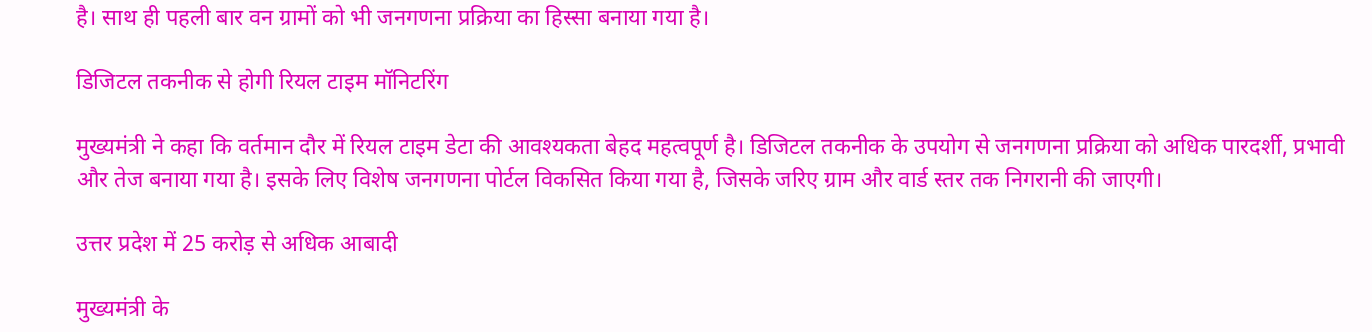है। साथ ही पहली बार वन ग्रामों को भी जनगणना प्रक्रिया का हिस्सा बनाया गया है।

डिजिटल तकनीक से होगी रियल टाइम मॉनिटरिंग

मुख्यमंत्री ने कहा कि वर्तमान दौर में रियल टाइम डेटा की आवश्यकता बेहद महत्वपूर्ण है। डिजिटल तकनीक के उपयोग से जनगणना प्रक्रिया को अधिक पारदर्शी, प्रभावी और तेज बनाया गया है। इसके लिए विशेष जनगणना पोर्टल विकसित किया गया है, जिसके जरिए ग्राम और वार्ड स्तर तक निगरानी की जाएगी।

उत्तर प्रदेश में 25 करोड़ से अधिक आबादी

मुख्यमंत्री के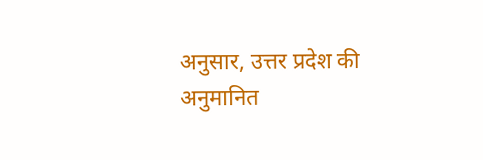अनुसार, उत्तर प्रदेश की अनुमानित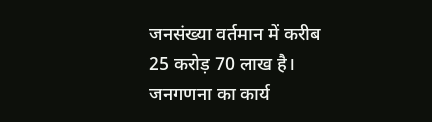जनसंख्या वर्तमान में करीब 25 करोड़ 70 लाख है। जनगणना का कार्य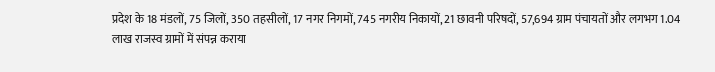प्रदेश के 18 मंडलों, 75 जिलों, 350 तहसीलों, 17 नगर निगमों, 745 नगरीय निकायों, 21 छावनी परिषदों, 57,694 ग्राम पंचायतों और लगभग 1.04 लाख राजस्व ग्रामों में संपन्न कराया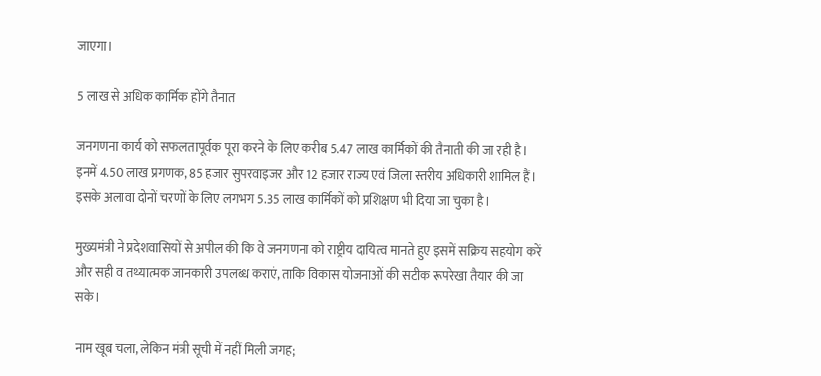जाएगा।

5 लाख से अधिक कार्मिक होंगे तैनात

जनगणना कार्य को सफलतापूर्वक पूरा करने के लिए करीब 5.47 लाख कार्मिकों की तैनाती की जा रही है। इनमें 4.50 लाख प्रगणक, 85 हजार सुपरवाइजर और 12 हजार राज्य एवं जिला स्तरीय अधिकारी शामिल हैं। इसके अलावा दोनों चरणों के लिए लगभग 5.35 लाख कार्मिकों को प्रशिक्षण भी दिया जा चुका है।

मुख्यमंत्री ने प्रदेशवासियों से अपील की कि वे जनगणना को राष्ट्रीय दायित्व मानते हुए इसमें सक्रिय सहयोग करें और सही व तथ्यात्मक जानकारी उपलब्ध कराएं, ताकि विकास योजनाओं की सटीक रूपरेखा तैयार की जा सके।

नाम खूब चला, लेकिन मंत्री सूची में नहीं मिली जगह;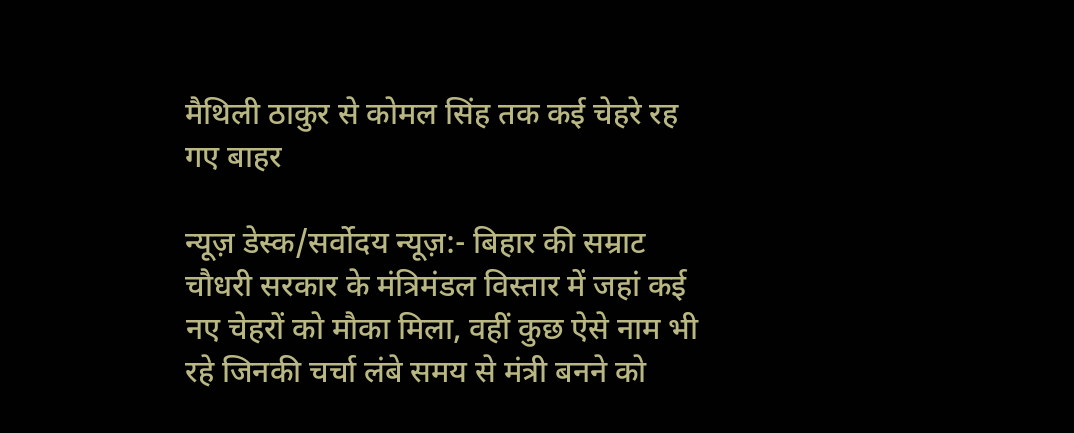मैथिली ठाकुर से कोमल सिंह तक कई चेहरे रह गए बाहर

न्यूज़ डेस्क/सर्वोदय न्यूज़:- बिहार की सम्राट चौधरी सरकार के मंत्रिमंडल विस्तार में जहां कई नए चेहरों को मौका मिला, वहीं कुछ ऐसे नाम भी रहे जिनकी चर्चा लंबे समय से मंत्री बनने को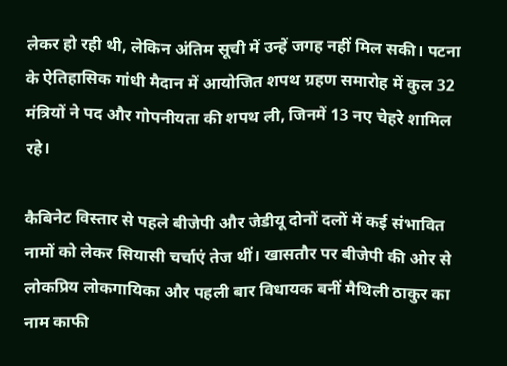लेकर हो रही थी, लेकिन अंतिम सूची में उन्हें जगह नहीं मिल सकी। पटना के ऐतिहासिक गांधी मैदान में आयोजित शपथ ग्रहण समारोह में कुल 32 मंत्रियों ने पद और गोपनीयता की शपथ ली, जिनमें 13 नए चेहरे शामिल रहे।

कैबिनेट विस्तार से पहले बीजेपी और जेडीयू दोनों दलों में कई संभावित नामों को लेकर सियासी चर्चाएं तेज थीं। खासतौर पर बीजेपी की ओर से लोकप्रिय लोकगायिका और पहली बार विधायक बनीं मैथिली ठाकुर का नाम काफी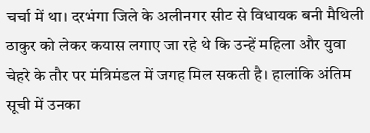चर्चा में था। दरभंगा जिले के अलीनगर सीट से विधायक बनी मैथिली ठाकुर को लेकर कयास लगाए जा रहे थे कि उन्हें महिला और युवा चेहरे के तौर पर मंत्रिमंडल में जगह मिल सकती है। हालांकि अंतिम सूची में उनका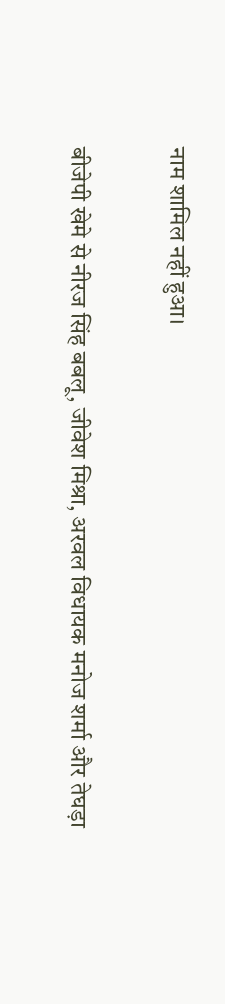नाम शामिल नहीं हुआ।

बीजेपी खेमे से नीरज सिंह बबलू, जीवेश मिश्रा, अरवल विधायक मनोज शर्मा और तेघड़ा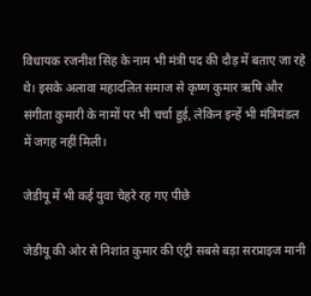विधायक रजनीश सिंह के नाम भी मंत्री पद की दौड़ में बताए जा रहे थे। इसके अलावा महादलित समाज से कृष्ण कुमार ऋषि और संगीता कुमारी के नामों पर भी चर्चा हुई, लेकिन इन्हें भी मंत्रिमंडल में जगह नहीं मिली।

जेडीयू में भी कई युवा चेहरे रह गए पीछे

जेडीयू की ओर से निशांत कुमार की एंट्री सबसे बड़ा सरप्राइज मानी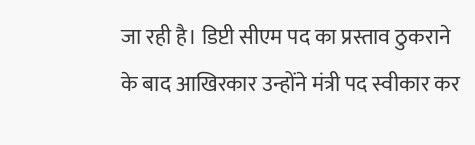जा रही है। डिप्टी सीएम पद का प्रस्ताव ठुकराने के बाद आखिरकार उन्होंने मंत्री पद स्वीकार कर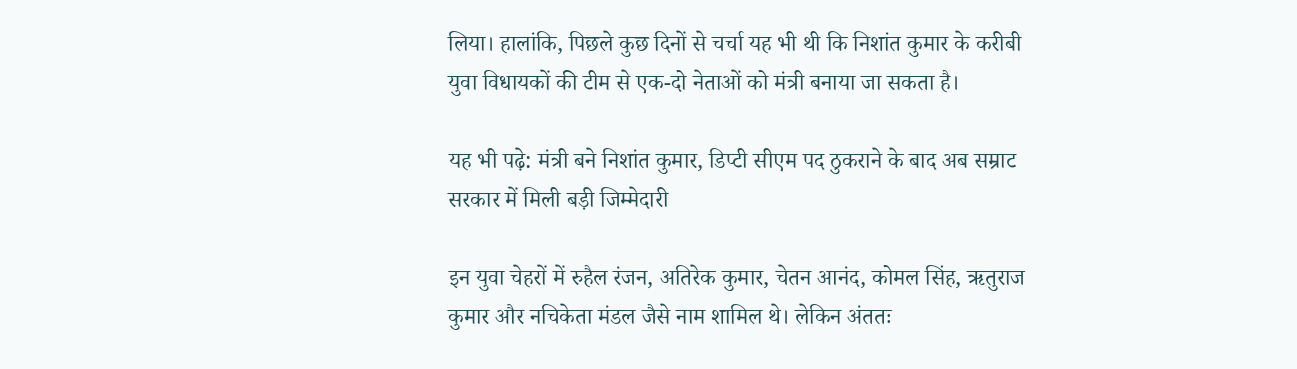लिया। हालांकि, पिछले कुछ दिनों से चर्चा यह भी थी कि निशांत कुमार के करीबी युवा विधायकों की टीम से एक-दो नेताओं को मंत्री बनाया जा सकता है।

यह भी पढ़े: मंत्री बने निशांत कुमार, डिप्टी सीएम पद ठुकराने के बाद अब सम्राट सरकार में मिली बड़ी जिम्मेदारी

इन युवा चेहरों में रुहैल रंजन, अतिरेक कुमार, चेतन आनंद, कोमल सिंह, ऋतुराज कुमार और नचिकेता मंडल जैसे नाम शामिल थे। लेकिन अंततः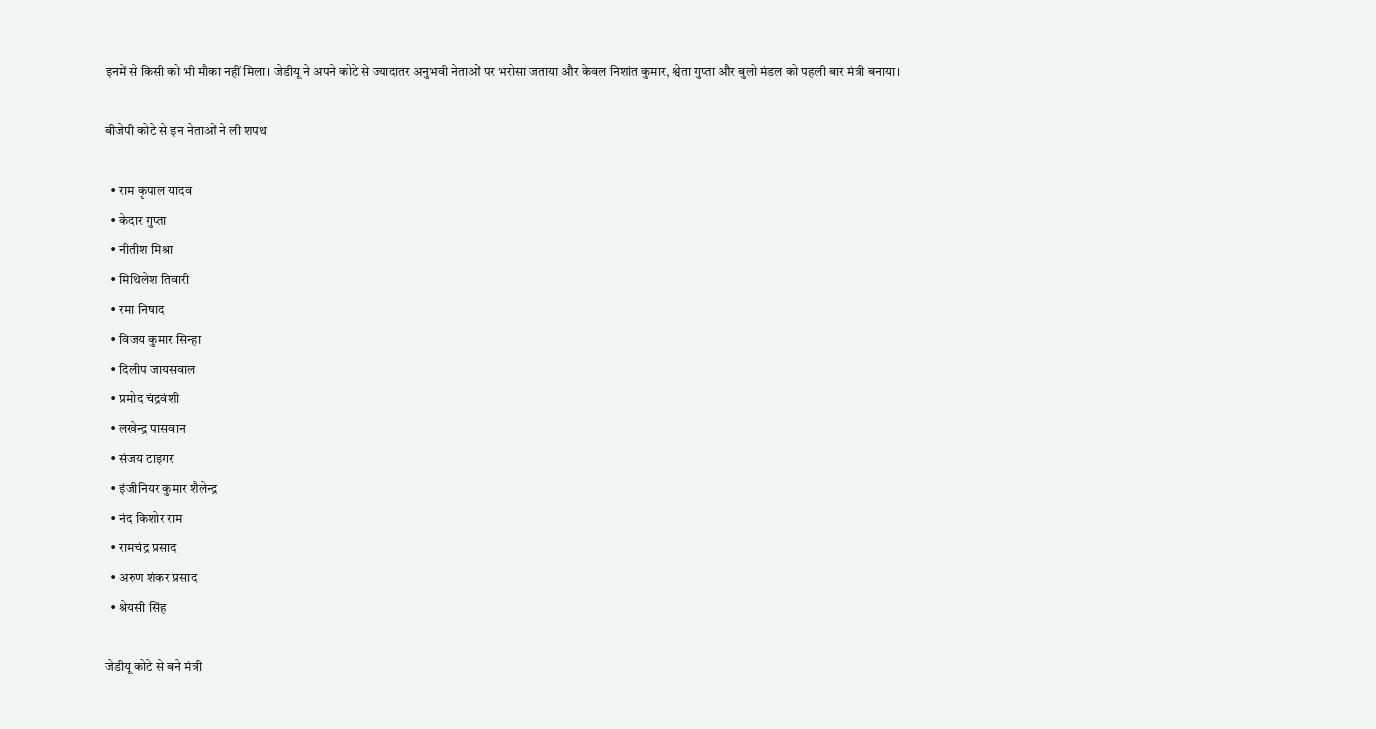इनमें से किसी को भी मौका नहीं मिला। जेडीयू ने अपने कोटे से ज्यादातर अनुभवी नेताओं पर भरोसा जताया और केवल निशांत कुमार, श्वेता गुप्ता और बुलो मंडल को पहली बार मंत्री बनाया।

बीजेपी कोटे से इन नेताओं ने ली शपथ

  • राम कृपाल यादव
  • केदार गुप्ता
  • नीतीश मिश्रा
  • मिथिलेश तिवारी
  • रमा निषाद
  • विजय कुमार सिन्हा
  • दिलीप जायसवाल
  • प्रमोद चंद्रवंशी
  • लखेन्द्र पासवान
  • संजय टाइगर
  • इंजीनियर कुमार शैलेन्द्र
  • नंद किशोर राम
  • रामचंद्र प्रसाद
  • अरुण शंकर प्रसाद
  • श्रेयसी सिंह

जेडीयू कोटे से बने मंत्री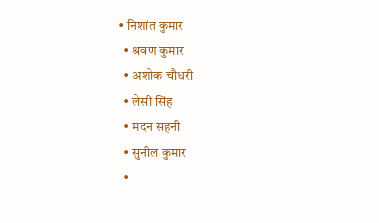• निशांत कुमार
  • श्रवण कुमार
  • अशोक चौधरी
  • लेसी सिंह
  • मदन सहनी
  • सुनील कुमार
  •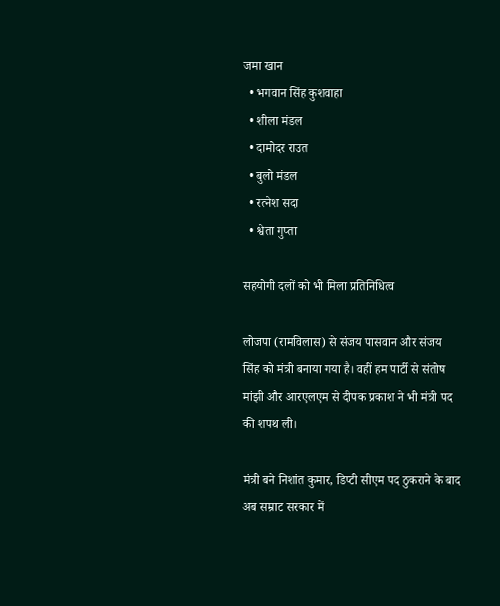जमा खान
  • भगवान सिंह कुशवाहा
  • शीला मंडल
  • दामोदर राउत
  • बुलो मंडल
  • रत्नेश सदा
  • श्वेता गुप्ता

सहयोगी दलों को भी मिला प्रतिनिधित्व

लोजपा (रामविलास) से संजय पासवान और संजय सिंह को मंत्री बनाया गया है। वहीं हम पार्टी से संतोष मांझी और आरएलएम से दीपक प्रकाश ने भी मंत्री पद की शपथ ली।

मंत्री बने निशांत कुमार, डिप्टी सीएम पद ठुकराने के बाद अब सम्राट सरकार में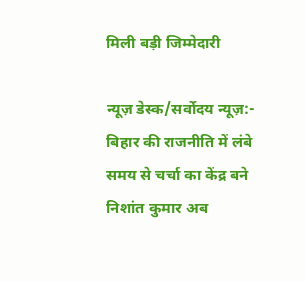मिली बड़ी जिम्मेदारी

न्यूज़ डेस्क/सर्वोदय न्यूज़:- बिहार की राजनीति में लंबे समय से चर्चा का केंद्र बने निशांत कुमार अब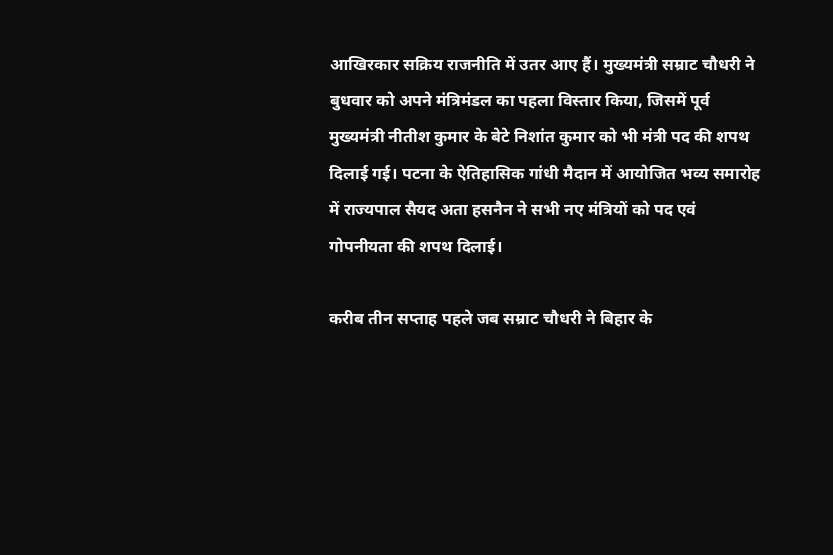आखिरकार सक्रिय राजनीति में उतर आए हैं। मुख्यमंत्री सम्राट चौधरी ने बुधवार को अपने मंत्रिमंडल का पहला विस्तार किया, जिसमें पूर्व मुख्यमंत्री नीतीश कुमार के बेटे निशांत कुमार को भी मंत्री पद की शपथ दिलाई गई। पटना के ऐतिहासिक गांधी मैदान में आयोजित भव्य समारोह में राज्यपाल सैयद अता हसनैन ने सभी नए मंत्रियों को पद एवं गोपनीयता की शपथ दिलाई।

करीब तीन सप्ताह पहले जब सम्राट चौधरी ने बिहार के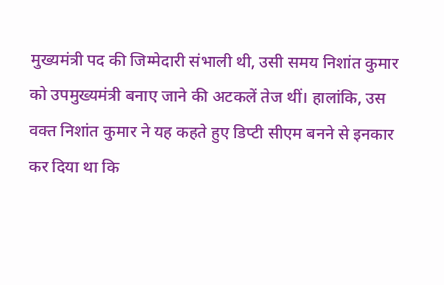मुख्यमंत्री पद की जिम्मेदारी संभाली थी, उसी समय निशांत कुमार को उपमुख्यमंत्री बनाए जाने की अटकलें तेज थीं। हालांकि, उस वक्त निशांत कुमार ने यह कहते हुए डिप्टी सीएम बनने से इनकार कर दिया था कि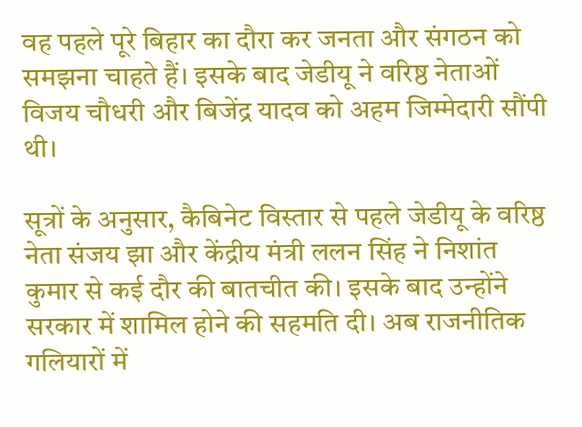वह पहले पूरे बिहार का दौरा कर जनता और संगठन को समझना चाहते हैं। इसके बाद जेडीयू ने वरिष्ठ नेताओं विजय चौधरी और बिजेंद्र यादव को अहम जिम्मेदारी सौंपी थी।

सूत्रों के अनुसार, कैबिनेट विस्तार से पहले जेडीयू के वरिष्ठ नेता संजय झा और केंद्रीय मंत्री ललन सिंह ने निशांत कुमार से कई दौर की बातचीत की। इसके बाद उन्होंने सरकार में शामिल होने की सहमति दी। अब राजनीतिक गलियारों में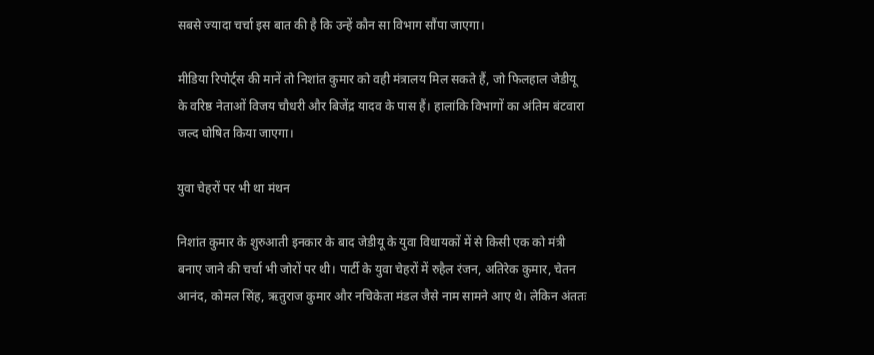सबसे ज्यादा चर्चा इस बात की है कि उन्हें कौन सा विभाग सौंपा जाएगा।

मीडिया रिपोर्ट्स की मानें तो निशांत कुमार को वही मंत्रालय मिल सकते हैं, जो फिलहाल जेडीयू के वरिष्ठ नेताओं विजय चौधरी और बिजेंद्र यादव के पास हैं। हालांकि विभागों का अंतिम बंटवारा जल्द घोषित किया जाएगा।

युवा चेहरों पर भी था मंथन

निशांत कुमार के शुरुआती इनकार के बाद जेडीयू के युवा विधायकों में से किसी एक को मंत्री बनाए जाने की चर्चा भी जोरों पर थी। पार्टी के युवा चेहरों में रुहैल रंजन, अतिरेक कुमार, चेतन आनंद, कोमल सिंह, ऋतुराज कुमार और नचिकेता मंडल जैसे नाम सामने आए थे। लेकिन अंततः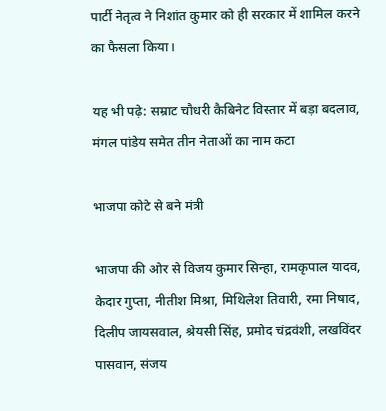पार्टी नेतृत्व ने निशांत कुमार को ही सरकार में शामिल करने का फैसला किया।

यह भी पढ़े: सम्राट चौधरी कैबिनेट विस्तार में बड़ा बदलाव, मंगल पांडेय समेत तीन नेताओं का नाम कटा

भाजपा कोटे से बने मंत्री

भाजपा की ओर से विजय कुमार सिन्हा, रामकृपाल यादव, केदार गुप्ता, नीतीश मिश्रा, मिथिलेश तिवारी, रमा निषाद, दिलीप जायसवाल, श्रेयसी सिंह, प्रमोद चंद्रवंशी, लखविंदर पासवान, संजय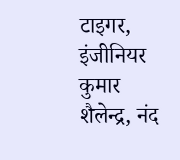टाइगर, इंजीनियर कुमार शैलेन्द्र, नंद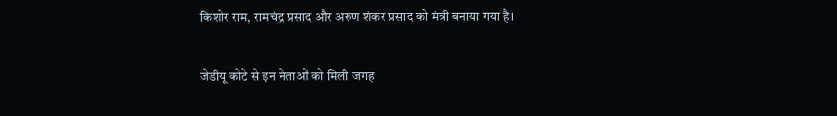किशोर राम, रामचंद्र प्रसाद और अरुण शंकर प्रसाद को मंत्री बनाया गया है।

जेडीयू कोटे से इन नेताओं को मिली जगह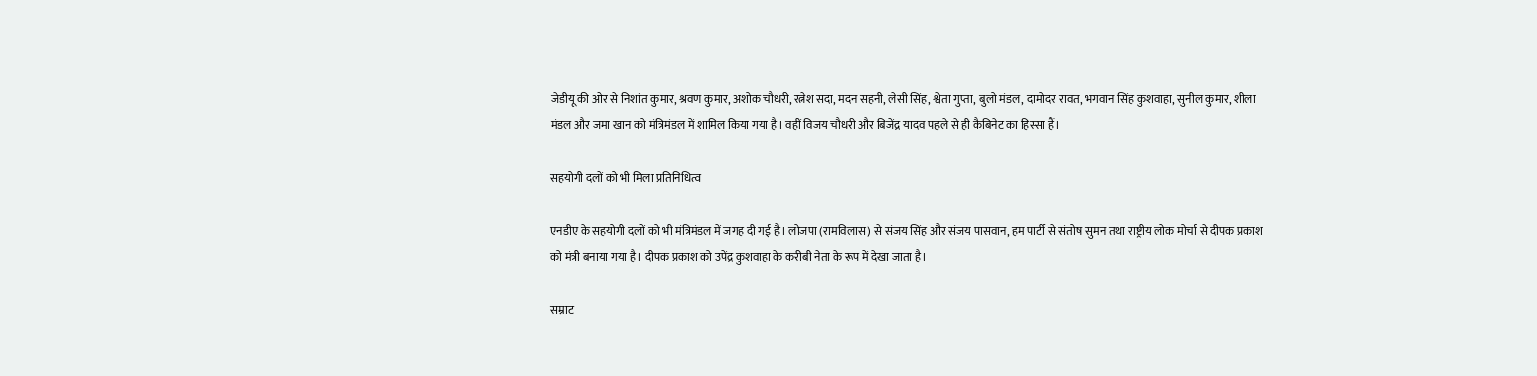जेडीयू की ओर से निशांत कुमार, श्रवण कुमार, अशोक चौधरी, रत्नेश सदा, मदन सहनी, लेसी सिंह, श्वेता गुप्ता, बुलो मंडल, दामोदर रावत, भगवान सिंह कुशवाहा, सुनील कुमार, शीला मंडल और जमा खान को मंत्रिमंडल में शामिल किया गया है। वहीं विजय चौधरी और बिजेंद्र यादव पहले से ही कैबिनेट का हिस्सा हैं।

सहयोगी दलों को भी मिला प्रतिनिधित्व

एनडीए के सहयोगी दलों को भी मंत्रिमंडल में जगह दी गई है। लोजपा (रामविलास) से संजय सिंह और संजय पासवान, हम पार्टी से संतोष सुमन तथा राष्ट्रीय लोक मोर्चा से दीपक प्रकाश को मंत्री बनाया गया है। दीपक प्रकाश को उपेंद्र कुशवाहा के करीबी नेता के रूप में देखा जाता है।

सम्राट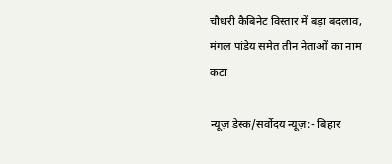चौधरी कैबिनेट विस्तार में बड़ा बदलाव, मंगल पांडेय समेत तीन नेताओं का नाम कटा

न्यूज़ डेस्क/सर्वोदय न्यूज़:- बिहार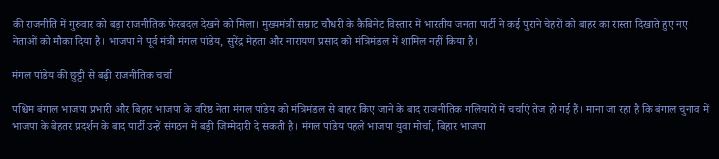की राजनीति में गुरुवार को बड़ा राजनीतिक फेरबदल देखने को मिला। मुख्यमंत्री सम्राट चौधरी के कैबिनेट विस्तार में भारतीय जनता पार्टी ने कई पुराने चेहरों को बाहर का रास्ता दिखाते हुए नए नेताओं को मौका दिया है। भाजपा ने पूर्व मंत्री मंगल पांडेय, सुरेंद्र मेहता और नारायण प्रसाद को मंत्रिमंडल में शामिल नहीं किया है।

मंगल पांडेय की छुट्टी से बढ़ी राजनीतिक चर्चा

पश्चिम बंगाल भाजपा प्रभारी और बिहार भाजपा के वरिष्ठ नेता मंगल पांडेय को मंत्रिमंडल से बाहर किए जाने के बाद राजनीतिक गलियारों में चर्चाएं तेज हो गई हैं। माना जा रहा है कि बंगाल चुनाव में भाजपा के बेहतर प्रदर्शन के बाद पार्टी उन्हें संगठन में बड़ी जिम्मेदारी दे सकती है। मंगल पांडेय पहले भाजपा युवा मोर्चा, बिहार भाजपा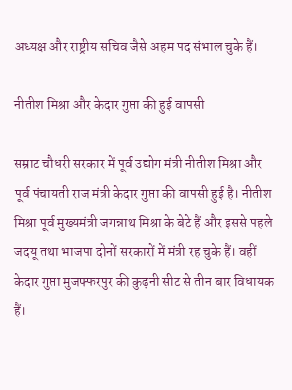अध्यक्ष और राष्ट्रीय सचिव जैसे अहम पद संभाल चुके हैं।

नीतीश मिश्रा और केदार गुप्ता की हुई वापसी

सम्राट चौधरी सरकार में पूर्व उद्योग मंत्री नीतीश मिश्रा और पूर्व पंचायती राज मंत्री केदार गुप्ता की वापसी हुई है। नीतीश मिश्रा पूर्व मुख्यमंत्री जगन्नाथ मिश्रा के बेटे हैं और इससे पहले जदयू तथा भाजपा दोनों सरकारों में मंत्री रह चुके हैं। वहीं केदार गुप्ता मुजफ्फरपुर की कुढ़नी सीट से तीन बार विधायक हैं।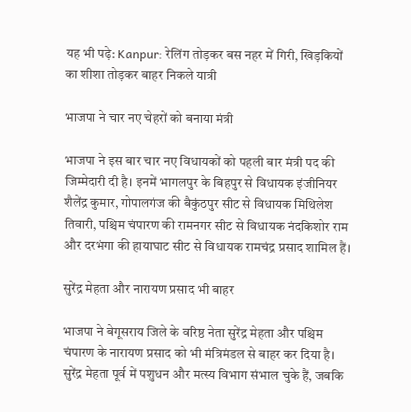यह भी पढ़े: Kanpur: रेलिंग तोड़कर बस नहर में गिरी, खिड़कियों का शीशा तोड़कर बाहर निकले यात्री

भाजपा ने चार नए चेहरों को बनाया मंत्री

भाजपा ने इस बार चार नए विधायकों को पहली बार मंत्री पद की जिम्मेदारी दी है। इनमें भागलपुर के बिहपुर से विधायक इंजीनियर शैलेंद्र कुमार, गोपालगंज की बैकुंठपुर सीट से विधायक मिथिलेश तिवारी, पश्चिम चंपारण की रामनगर सीट से विधायक नंदकिशोर राम और दरभंगा की हायाघाट सीट से विधायक रामचंद्र प्रसाद शामिल हैं।

सुरेंद्र मेहता और नारायण प्रसाद भी बाहर

भाजपा ने बेगूसराय जिले के वरिष्ठ नेता सुरेंद्र मेहता और पश्चिम चंपारण के नारायण प्रसाद को भी मंत्रिमंडल से बाहर कर दिया है। सुरेंद्र मेहता पूर्व में पशुधन और मत्स्य विभाग संभाल चुके हैं, जबकि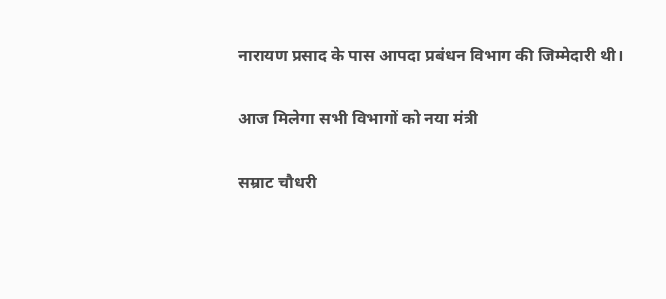नारायण प्रसाद के पास आपदा प्रबंधन विभाग की जिम्मेदारी थी।

आज मिलेगा सभी विभागों को नया मंत्री

सम्राट चौधरी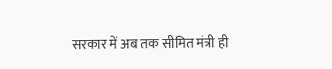सरकार में अब तक सीमित मंत्री ही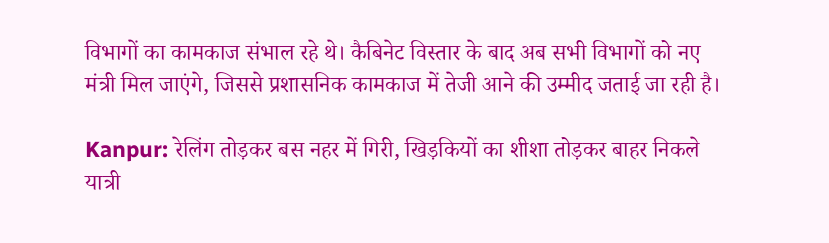विभागों का कामकाज संभाल रहे थे। कैबिनेट विस्तार के बाद अब सभी विभागों को नए मंत्री मिल जाएंगे, जिससे प्रशासनिक कामकाज में तेजी आने की उम्मीद जताई जा रही है।

Kanpur: रेलिंग तोड़कर बस नहर में गिरी, खिड़कियों का शीशा तोड़कर बाहर निकले यात्री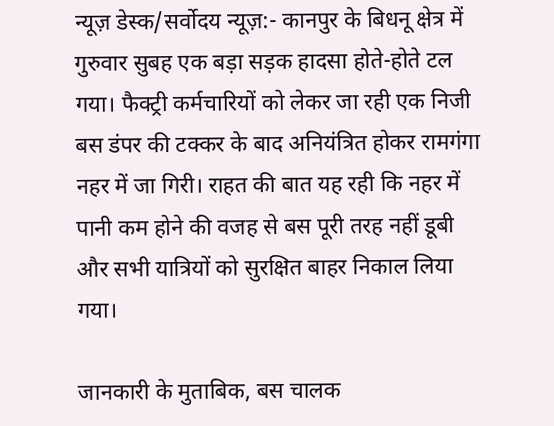न्यूज़ डेस्क/सर्वोदय न्यूज़:- कानपुर के बिधनू क्षेत्र में गुरुवार सुबह एक बड़ा सड़क हादसा होते-होते टल गया। फैक्ट्री कर्मचारियों को लेकर जा रही एक निजी बस डंपर की टक्कर के बाद अनियंत्रित होकर रामगंगा नहर में जा गिरी। राहत की बात यह रही कि नहर में पानी कम होने की वजह से बस पूरी तरह नहीं डूबी और सभी यात्रियों को सुरक्षित बाहर निकाल लिया गया।

जानकारी के मुताबिक, बस चालक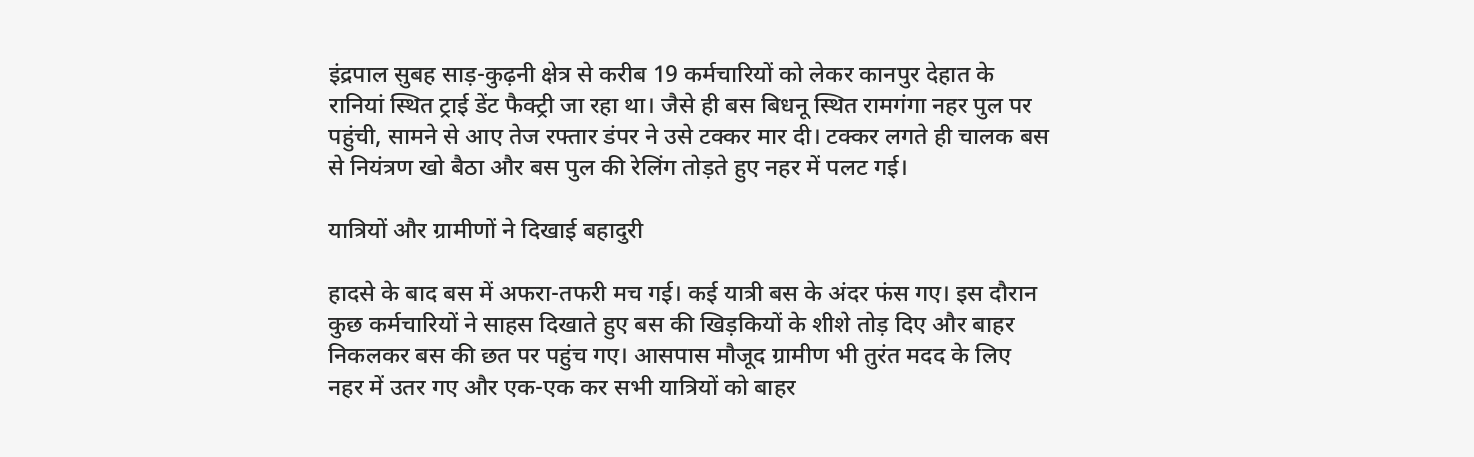इंद्रपाल सुबह साड़-कुढ़नी क्षेत्र से करीब 19 कर्मचारियों को लेकर कानपुर देहात के रानियां स्थित ट्राई डेंट फैक्ट्री जा रहा था। जैसे ही बस बिधनू स्थित रामगंगा नहर पुल पर पहुंची, सामने से आए तेज रफ्तार डंपर ने उसे टक्कर मार दी। टक्कर लगते ही चालक बस से नियंत्रण खो बैठा और बस पुल की रेलिंग तोड़ते हुए नहर में पलट गई।

यात्रियों और ग्रामीणों ने दिखाई बहादुरी

हादसे के बाद बस में अफरा-तफरी मच गई। कई यात्री बस के अंदर फंस गए। इस दौरान कुछ कर्मचारियों ने साहस दिखाते हुए बस की खिड़कियों के शीशे तोड़ दिए और बाहर निकलकर बस की छत पर पहुंच गए। आसपास मौजूद ग्रामीण भी तुरंत मदद के लिए नहर में उतर गए और एक-एक कर सभी यात्रियों को बाहर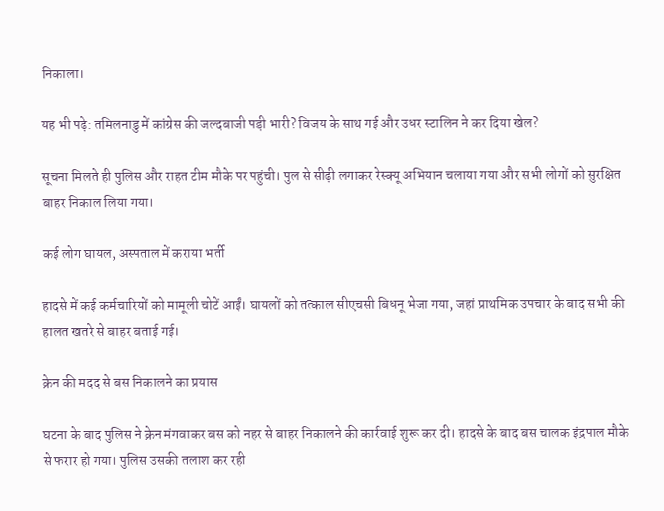निकाला।

यह भी पढ़े: तमिलनाडु में कांग्रेस की जल्दबाजी पड़ी भारी? विजय के साथ गई और उधर स्टालिन ने कर दिया खेल?

सूचना मिलते ही पुलिस और राहत टीम मौके पर पहुंची। पुल से सीढ़ी लगाकर रेस्क्यू अभियान चलाया गया और सभी लोगों को सुरक्षित बाहर निकाल लिया गया।

कई लोग घायल, अस्पताल में कराया भर्ती

हादसे में कई कर्मचारियों को मामूली चोटें आईं। घायलों को तत्काल सीएचसी बिधनू भेजा गया, जहां प्राथमिक उपचार के बाद सभी की हालत खतरे से बाहर बताई गई।

क्रेन की मदद से बस निकालने का प्रयास

घटना के बाद पुलिस ने क्रेन मंगवाकर बस को नहर से बाहर निकालने की कार्रवाई शुरू कर दी। हादसे के बाद बस चालक इंद्रपाल मौके से फरार हो गया। पुलिस उसकी तलाश कर रही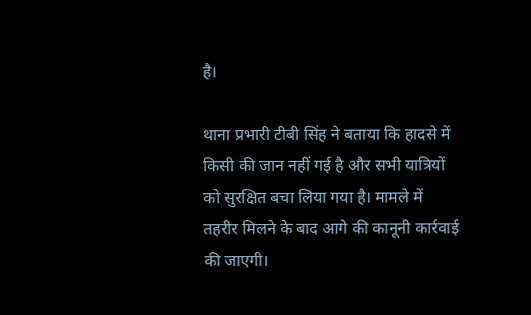है।

थाना प्रभारी टीबी सिंह ने बताया कि हादसे में किसी की जान नहीं गई है और सभी यात्रियों को सुरक्षित बचा लिया गया है। मामले में तहरीर मिलने के बाद आगे की कानूनी कार्रवाई की जाएगी।